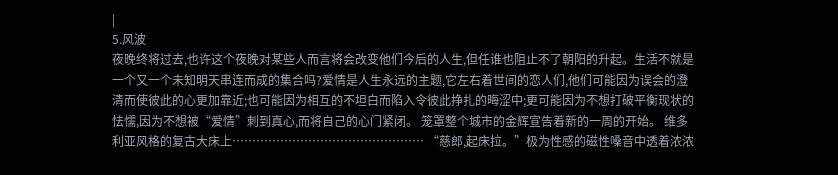|
5.风波
夜晚终将过去,也许这个夜晚对某些人而言将会改变他们今后的人生,但任谁也阻止不了朝阳的升起。生活不就是一个又一个未知明天串连而成的集合吗?爱情是人生永远的主题,它左右着世间的恋人们,他们可能因为误会的澄清而使彼此的心更加靠近;也可能因为相互的不坦白而陷入令彼此挣扎的晦涩中;更可能因为不想打破平衡现状的怯懦,因为不想被“爱情”刺到真心,而将自己的心门紧闭。 笼罩整个城市的金辉宣告着新的一周的开始。 维多利亚风格的复古大床上………………………………………… “慈郎,起床拉。”极为性感的磁性嗓音中透着浓浓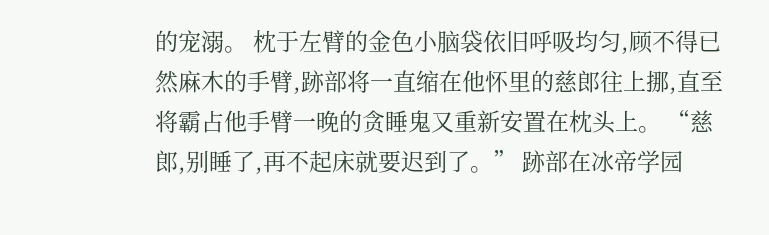的宠溺。 枕于左臂的金色小脑袋依旧呼吸均匀,顾不得已然麻木的手臂,跡部将一直缩在他怀里的慈郎往上挪,直至将霸占他手臂一晚的贪睡鬼又重新安置在枕头上。 “慈郎,别睡了,再不起床就要迟到了。” 跡部在冰帝学园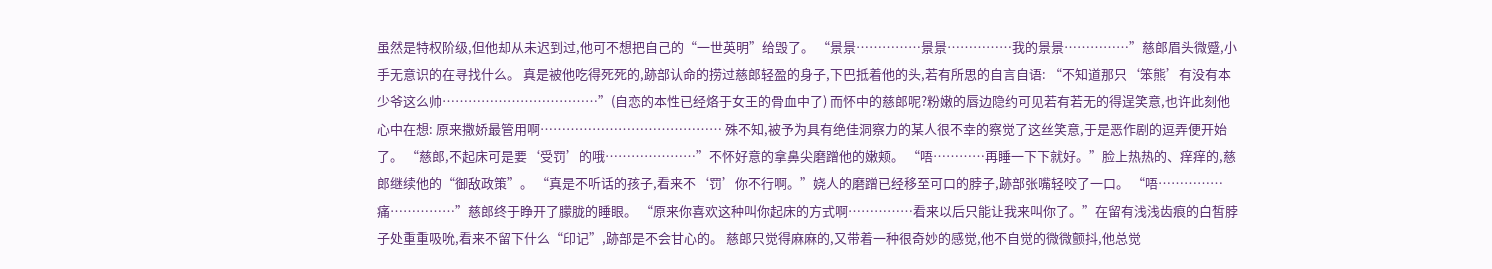虽然是特权阶级,但他却从未迟到过,他可不想把自己的“一世英明”给毁了。 “景景……………景景……………我的景景……………”慈郎眉头微蹙,小手无意识的在寻找什么。 真是被他吃得死死的,跡部认命的捞过慈郎轻盈的身子,下巴抵着他的头,若有所思的自言自语: “不知道那只‘笨熊’有没有本少爷这么帅………………………………”(自恋的本性已经烙于女王的骨血中了) 而怀中的慈郎呢?粉嫩的唇边隐约可见若有若无的得逞笑意,也许此刻他心中在想: 原来撒娇最管用啊…………………………………… 殊不知,被予为具有绝佳洞察力的某人很不幸的察觉了这丝笑意,于是恶作剧的逗弄便开始了。 “慈郎,不起床可是要‘受罚’的哦…………………”不怀好意的拿鼻尖磨蹭他的嫩颊。 “唔…………再睡一下下就好。”脸上热热的、痒痒的,慈郎继续他的“御敌政策”。 “真是不听话的孩子,看来不‘罚’你不行啊。”娆人的磨蹭已经移至可口的脖子,跡部张嘴轻咬了一口。 “唔……………痛……………”慈郎终于睁开了朦胧的睡眼。 “原来你喜欢这种叫你起床的方式啊……………看来以后只能让我来叫你了。”在留有浅浅齿痕的白皙脖子处重重吸吮,看来不留下什么“印记”,跡部是不会甘心的。 慈郎只觉得麻麻的,又带着一种很奇妙的感觉,他不自觉的微微颤抖,他总觉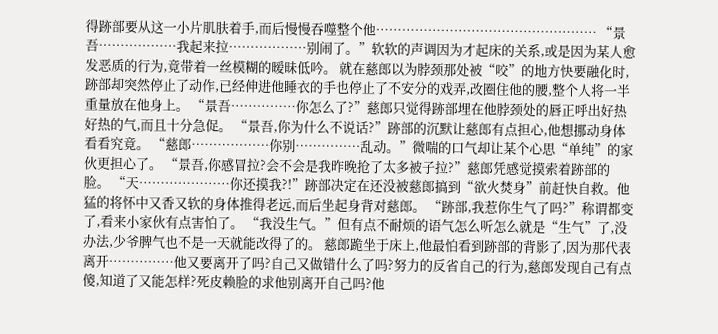得跡部要从这一小片肌肤着手,而后慢慢吞噬整个他…………………………………………… “景吾………………我起来拉………………别闹了。”软软的声调因为才起床的关系,或是因为某人愈发恶质的行为,竟带着一丝模糊的暧昧低吟。 就在慈郎以为脖颈那处被“咬”的地方快要融化时,跡部却突然停止了动作,已经伸进他睡衣的手也停止了不安分的戏弄,改圈住他的腰,整个人将一半重量放在他身上。 “景吾……………你怎么了?”慈郎只觉得跡部埋在他脖颈处的唇正呼出好热好热的气,而且十分急促。 “景吾,你为什么不说话?”跡部的沉默让慈郎有点担心,他想挪动身体看看究竟。 “慈郎………………你别……………乱动。”微喘的口气却让某个心思“单纯”的家伙更担心了。 “景吾,你感冒拉?会不会是我昨晚抢了太多被子拉?”慈郎凭感觉摸索着跡部的脸。 “天…………………你还摸我?!”跡部决定在还没被慈郎搞到“欲火焚身”前赶快自救。他猛的将怀中又香又软的身体推得老远,而后坐起身背对慈郎。 “跡部,我惹你生气了吗?”称谓都变了,看来小家伙有点害怕了。 “我没生气。”但有点不耐烦的语气怎么听怎么就是“生气”了,没办法,少爷脾气也不是一天就能改得了的。 慈郎跪坐于床上,他最怕看到跡部的背影了,因为那代表离开……………他又要离开了吗?自己又做错什么了吗?努力的反省自己的行为,慈郎发现自己有点傻,知道了又能怎样?死皮赖脸的求他别离开自己吗?他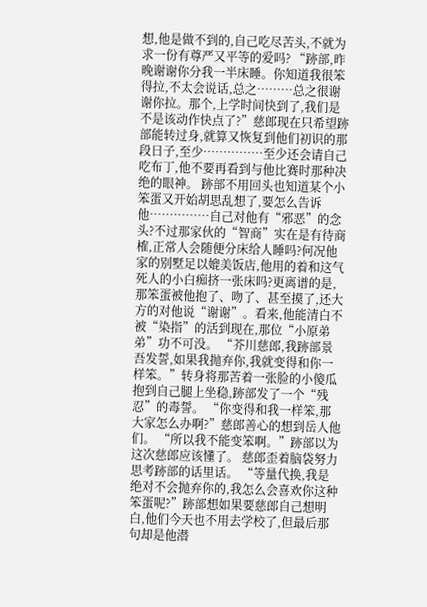想,他是做不到的,自己吃尽苦头,不就为求一份有尊严又平等的爱吗? “跡部,昨晚谢谢你分我一半床睡。你知道我很笨得拉,不太会说话,总之………总之很谢谢你拉。那个,上学时间快到了,我们是不是该动作快点了?”慈郎现在只希望跡部能转过身,就算又恢复到他们初识的那段日子,至少……………至少还会请自己吃布丁,他不要再看到与他比赛时那种决绝的眼神。 跡部不用回头也知道某个小笨蛋又开始胡思乱想了,要怎么告诉他……………自己对他有“邪恶”的念头?不过那家伙的“智商”实在是有待商榷,正常人会随便分床给人睡吗?何况他家的别墅足以媲美饭店,他用的着和这气死人的小白痴挤一张床吗?更离谱的是,那笨蛋被他抱了、吻了、甚至摸了,还大方的对他说“谢谢”。看来,他能清白不被“染指”的活到现在,那位“小原弟弟”功不可没。 “芥川慈郎,我跡部景吾发誓,如果我抛弃你,我就变得和你一样笨。”转身将那苦着一张脸的小傻瓜抱到自己腿上坐稳,跡部发了一个“残忍”的毒誓。 “你变得和我一样笨,那大家怎么办啊?”慈郎善心的想到岳人他们。 “所以我不能变笨啊。”跡部以为这次慈郎应该懂了。 慈郎歪着脑袋努力思考跡部的话里话。 “等量代换,我是绝对不会抛弃你的,我怎么会喜欢你这种笨蛋呢?”跡部想如果要慈郎自己想明白,他们今天也不用去学校了,但最后那句却是他潜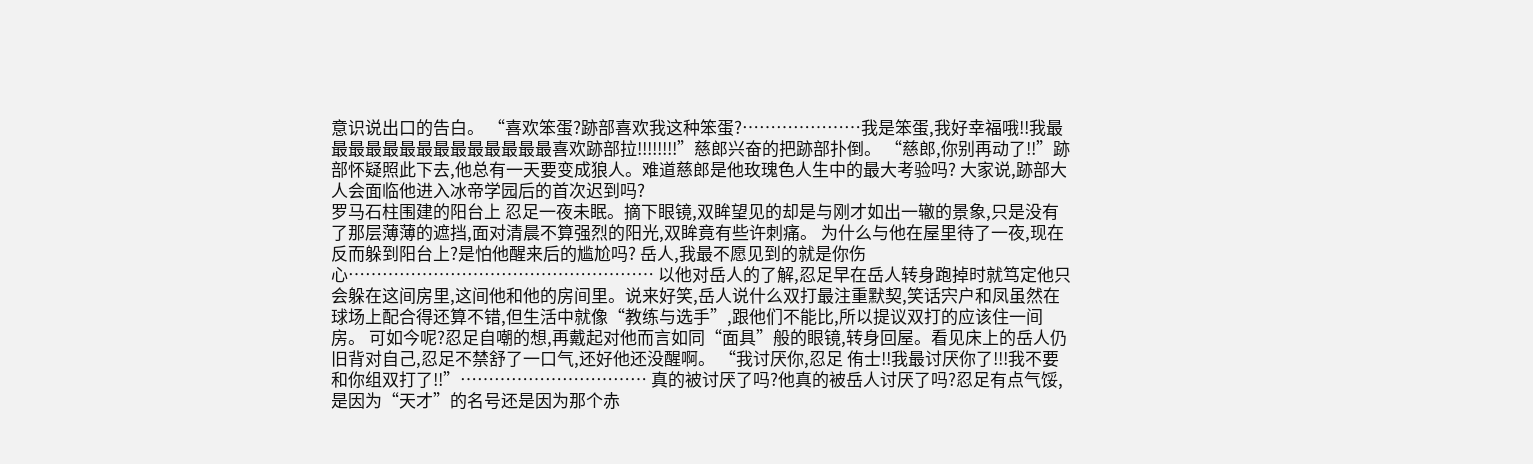意识说出口的告白。 “喜欢笨蛋?跡部喜欢我这种笨蛋?…………………我是笨蛋,我好幸福哦!!我最最最最最最最最最最最最最最喜欢跡部拉!!!!!!!!”慈郎兴奋的把跡部扑倒。 “慈郎,你别再动了!!”跡部怀疑照此下去,他总有一天要变成狼人。难道慈郎是他玫瑰色人生中的最大考验吗? 大家说,跡部大人会面临他进入冰帝学园后的首次迟到吗?
罗马石柱围建的阳台上 忍足一夜未眠。摘下眼镜,双眸望见的却是与刚才如出一辙的景象,只是没有了那层薄薄的遮挡,面对清晨不算强烈的阳光,双眸竟有些许刺痛。 为什么与他在屋里待了一夜,现在反而躲到阳台上?是怕他醒来后的尴尬吗? 岳人,我最不愿见到的就是你伤心……………………………………………… 以他对岳人的了解,忍足早在岳人转身跑掉时就笃定他只会躲在这间房里,这间他和他的房间里。说来好笑,岳人说什么双打最注重默契,笑话宍户和凤虽然在球场上配合得还算不错,但生活中就像“教练与选手”,跟他们不能比,所以提议双打的应该住一间房。 可如今呢?忍足自嘲的想,再戴起对他而言如同“面具”般的眼镜,转身回屋。看见床上的岳人仍旧背对自己,忍足不禁舒了一口气,还好他还没醒啊。 “我讨厌你,忍足 侑士!!我最讨厌你了!!!我不要和你组双打了!!”…………………………… 真的被讨厌了吗?他真的被岳人讨厌了吗?忍足有点气馁,是因为“天才”的名号还是因为那个赤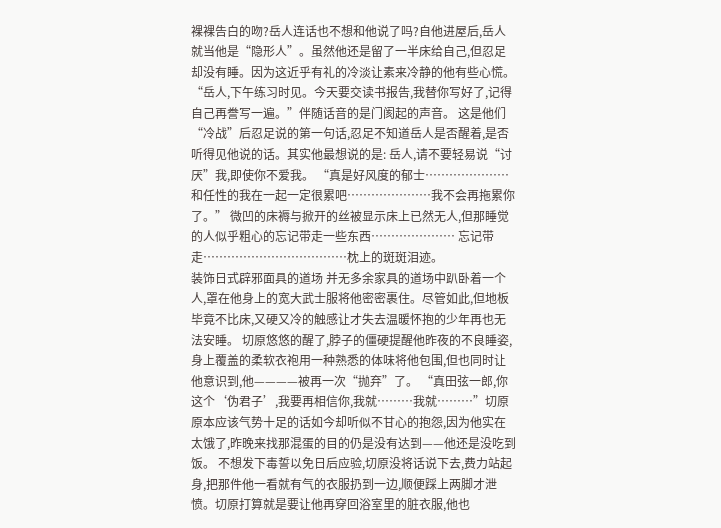裸裸告白的吻?岳人连话也不想和他说了吗?自他进屋后,岳人就当他是“隐形人”。虽然他还是留了一半床给自己,但忍足却没有睡。因为这近乎有礼的冷淡让素来冷静的他有些心慌。 “岳人,下午练习时见。今天要交读书报告,我替你写好了,记得自己再誊写一遍。”伴随话音的是门阂起的声音。 这是他们“冷战”后忍足说的第一句话,忍足不知道岳人是否醒着,是否听得见他说的话。其实他最想说的是: 岳人,请不要轻易说“讨厌”我,即使你不爱我。 “真是好风度的郁士…………………和任性的我在一起一定很累吧…………………我不会再拖累你了。” 微凹的床褥与掀开的丝被显示床上已然无人,但那睡觉的人似乎粗心的忘记带走一些东西………………… 忘记带走………………………………枕上的斑斑泪迹。
装饰日式辟邪面具的道场 并无多余家具的道场中趴卧着一个人,罩在他身上的宽大武士服将他密密裹住。尽管如此,但地板毕竟不比床,又硬又冷的触感让才失去温暖怀抱的少年再也无法安睡。 切原悠悠的醒了,脖子的僵硬提醒他昨夜的不良睡姿,身上覆盖的柔软衣袍用一种熟悉的体味将他包围,但也同时让他意识到,他————被再一次“抛弃”了。 “真田弦一郎,你这个‘伪君子’,我要再相信你,我就………我就………”切原原本应该气势十足的话如今却听似不甘心的抱怨,因为他实在太饿了,昨晚来找那混蛋的目的仍是没有达到——他还是没吃到饭。 不想发下毒誓以免日后应验,切原没将话说下去,费力站起身,把那件他一看就有气的衣服扔到一边,顺便踩上两脚才泄愤。切原打算就是要让他再穿回浴室里的脏衣服,他也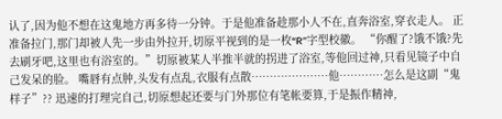认了,因为他不想在这鬼地方再多待一分钟。于是他准备趁那小人不在,直奔浴室,穿衣走人。 正准备拉门,那门却被人先一步由外拉开,切原平视到的是一枚“R”字型校徽。 “你醒了?饿不饿?先去刷牙吧,这里也有浴室的。”切原被某人半推半就的拐进了浴室,等他回过神,只看见镜子中自己发呆的脸。 嘴唇有点肿,头发有点乱,衣服有点散…………………他…………怎么是这副“鬼样子”?? 迅速的打理完自己,切原想起还要与门外那位有笔帐要算,于是振作精神,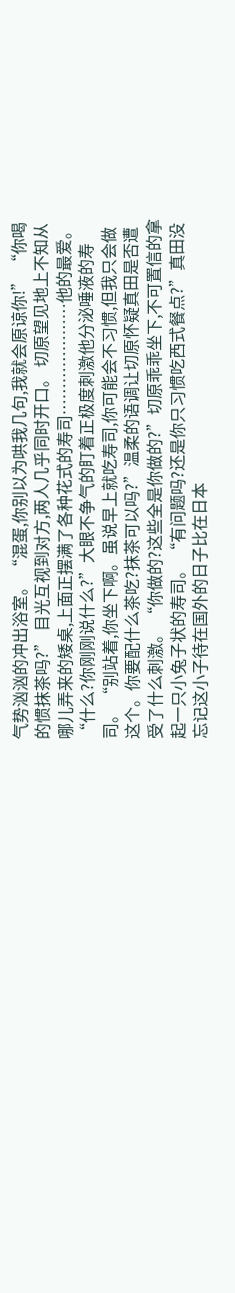气势汹汹的冲出浴室。 “混蛋,你别以为哄我几句,我就会原谅你!” “你喝的惯抹茶吗?” 目光互视到对方,两人几乎同时开口。 切原望见地上不知从哪儿弄来的矮桌,上面正摆满了各种花式的寿司…………………他的最爱。 “什么?你刚刚说什么?”大眼不争气的盯着正极度刺激他分泌唾液的寿司。 “别站着,你坐下啊。虽说早上就吃寿司,你可能会不习惯,但我只会做这个。你要配什么茶吃?抹茶可以吗?”温柔的语调让切原怀疑真田是否遭受了什么刺激。 “你做的?这些全是你做的?”切原乖乖坐下,不可置信的拿起一只小兔子状的寿司。 “有问题吗?还是你只习惯吃西式餐点?”真田没忘记这小子待在国外的日子比在日本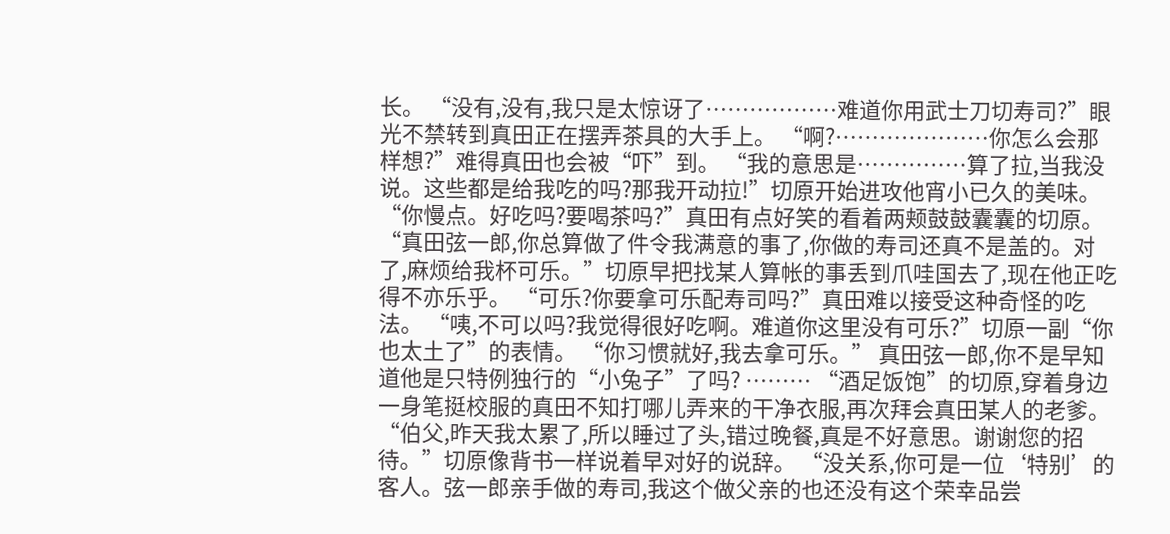长。 “没有,没有,我只是太惊讶了………………难道你用武士刀切寿司?”眼光不禁转到真田正在摆弄茶具的大手上。 “啊?…………………你怎么会那样想?”难得真田也会被“吓”到。 “我的意思是……………算了拉,当我没说。这些都是给我吃的吗?那我开动拉!”切原开始进攻他宵小已久的美味。 “你慢点。好吃吗?要喝茶吗?”真田有点好笑的看着两颊鼓鼓囊囊的切原。 “真田弦一郎,你总算做了件令我满意的事了,你做的寿司还真不是盖的。对了,麻烦给我杯可乐。”切原早把找某人算帐的事丢到爪哇国去了,现在他正吃得不亦乐乎。 “可乐?你要拿可乐配寿司吗?”真田难以接受这种奇怪的吃法。 “咦,不可以吗?我觉得很好吃啊。难道你这里没有可乐?”切原一副“你也太土了”的表情。 “你习惯就好,我去拿可乐。” 真田弦一郎,你不是早知道他是只特例独行的“小兔子”了吗? ……… “酒足饭饱”的切原,穿着身边一身笔挺校服的真田不知打哪儿弄来的干净衣服,再次拜会真田某人的老爹。 “伯父,昨天我太累了,所以睡过了头,错过晚餐,真是不好意思。谢谢您的招待。”切原像背书一样说着早对好的说辞。 “没关系,你可是一位‘特别’的客人。弦一郎亲手做的寿司,我这个做父亲的也还没有这个荣幸品尝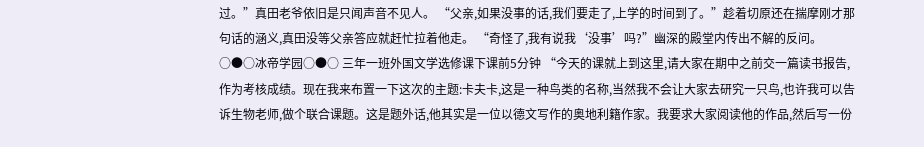过。”真田老爷依旧是只闻声音不见人。 “父亲,如果没事的话,我们要走了,上学的时间到了。”趁着切原还在揣摩刚才那句话的涵义,真田没等父亲答应就赶忙拉着他走。 “奇怪了,我有说我‘没事’吗?”幽深的殿堂内传出不解的反问。
○●○冰帝学园○●○ 三年一班外国文学选修课下课前5分钟 “今天的课就上到这里,请大家在期中之前交一篇读书报告,作为考核成绩。现在我来布置一下这次的主题:卡夫卡,这是一种鸟类的名称,当然我不会让大家去研究一只鸟,也许我可以告诉生物老师,做个联合课题。这是题外话,他其实是一位以德文写作的奥地利籍作家。我要求大家阅读他的作品,然后写一份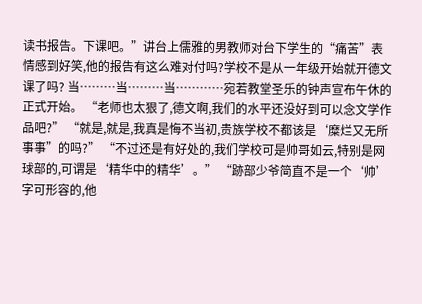读书报告。下课吧。”讲台上儒雅的男教师对台下学生的“痛苦”表情感到好笑,他的报告有这么难对付吗?学校不是从一年级开始就开德文课了吗? 当………当………当…………宛若教堂圣乐的钟声宣布午休的正式开始。 “老师也太狠了,德文啊,我们的水平还没好到可以念文学作品吧?” “就是,就是,我真是悔不当初,贵族学校不都该是‘糜烂又无所事事”的吗?” “不过还是有好处的,我们学校可是帅哥如云,特别是网球部的,可谓是‘精华中的精华’。” “跡部少爷简直不是一个‘帅’字可形容的,他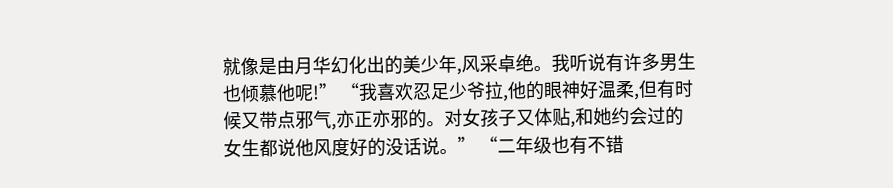就像是由月华幻化出的美少年,风采卓绝。我听说有许多男生也倾慕他呢!” “我喜欢忍足少爷拉,他的眼神好温柔,但有时候又带点邪气,亦正亦邪的。对女孩子又体贴,和她约会过的女生都说他风度好的没话说。” “二年级也有不错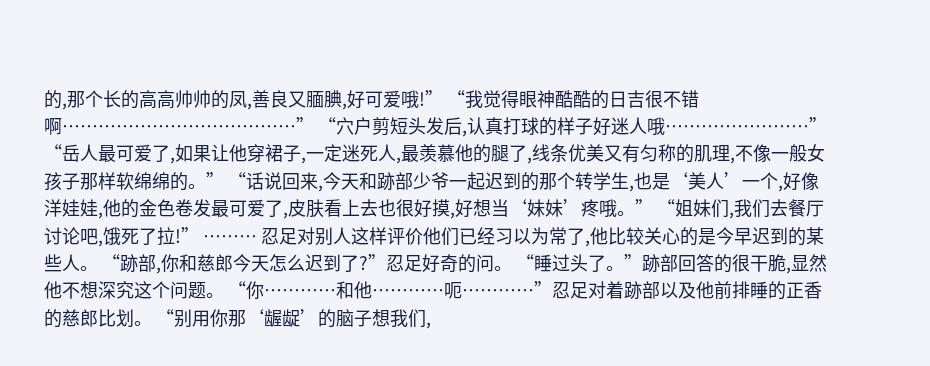的,那个长的高高帅帅的凤,善良又腼腆,好可爱哦!” “我觉得眼神酷酷的日吉很不错啊…………………………………” “穴户剪短头发后,认真打球的样子好迷人哦……………………” “岳人最可爱了,如果让他穿裙子,一定迷死人,最羡慕他的腿了,线条优美又有匀称的肌理,不像一般女孩子那样软绵绵的。” “话说回来,今天和跡部少爷一起迟到的那个转学生,也是‘美人’一个,好像洋娃娃,他的金色卷发最可爱了,皮肤看上去也很好摸,好想当‘妹妹’疼哦。” “姐妹们,我们去餐厅讨论吧,饿死了拉!” ……… 忍足对别人这样评价他们已经习以为常了,他比较关心的是今早迟到的某些人。 “跡部,你和慈郎今天怎么迟到了?”忍足好奇的问。 “睡过头了。”跡部回答的很干脆,显然他不想深究这个问题。 “你…………和他…………呃…………”忍足对着跡部以及他前排睡的正香的慈郎比划。 “别用你那‘龌龊’的脑子想我们,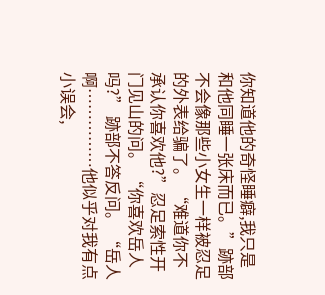你知道他的奇怪睡癖,我只是和他同睡一张床而已。”跡部不会像那些小女生一样被忍足的外表给骗了。 “难道你不承认你喜欢他?”忍足索性开门见山的问。 “你喜欢岳人吗?” 跡部不答反问。 “岳人啊……………他似乎对我有点小误会,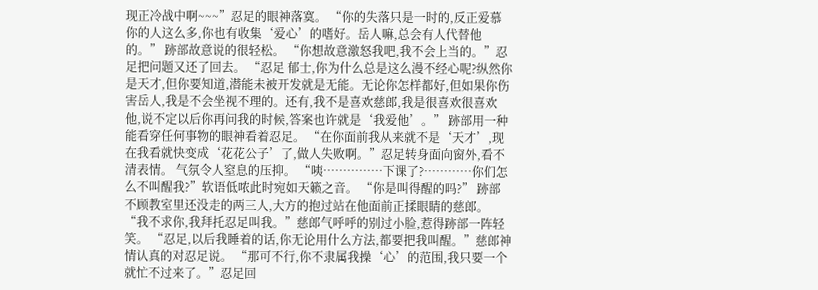现正冷战中啊~~~”忍足的眼神落寞。 “你的失落只是一时的,反正爱慕你的人这么多,你也有收集‘爱心’的嗜好。岳人嘛,总会有人代替他的。” 跡部故意说的很轻松。 “你想故意激怒我吧,我不会上当的。”忍足把问题又还了回去。 “忍足 郁士,你为什么总是这么漫不经心呢?纵然你是天才,但你要知道,潜能未被开发就是无能。无论你怎样都好,但如果你伤害岳人,我是不会坐视不理的。还有,我不是喜欢慈郎,我是很喜欢很喜欢他,说不定以后你再问我的时候,答案也许就是‘我爱他’。” 跡部用一种能看穿任何事物的眼神看着忍足。 “在你面前我从来就不是‘天才’,现在我看就快变成‘花花公子’了,做人失败啊。”忍足转身面向窗外,看不清表情。 气氛令人窒息的压抑。 “咦……………下课了?…………你们怎么不叫醒我?”软语低哝此时宛如天籁之音。 “你是叫得醒的吗?” 跡部不顾教室里还没走的两三人,大方的抱过站在他面前正揉眼睛的慈郎。 “我不求你,我拜托忍足叫我。”慈郎气呼呼的别过小脸,惹得跡部一阵轻笑。 “忍足,以后我睡着的话,你无论用什么方法,都要把我叫醒。”慈郎神情认真的对忍足说。 “那可不行,你不隶属我操‘心’的范围,我只要一个就忙不过来了。”忍足回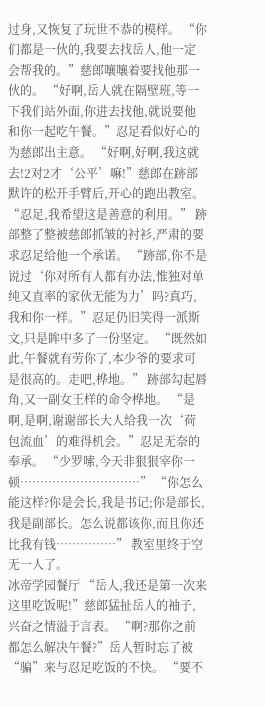过身,又恢复了玩世不恭的模样。 “你们都是一伙的,我要去找岳人,他一定会帮我的。”慈郎嚷嚷着要找他那一伙的。 “好啊,岳人就在隔壁班,等一下我们站外面,你进去找他,就说要他和你一起吃午餐。”忍足看似好心的为慈郎出主意。 “好啊,好啊,我这就去!2对2才‘公平’嘛!”慈郎在跡部默许的松开手臂后,开心的跑出教室。 “忍足,我希望这是善意的利用。” 跡部整了整被慈郎抓皱的衬衫,严肃的要求忍足给他一个承诺。 “跡部,你不是说过‘你对所有人都有办法,惟独对单纯又直率的家伙无能为力’吗?真巧,我和你一样。”忍足仍旧笑得一派斯文,只是眸中多了一份坚定。 “既然如此,午餐就有劳你了,本少爷的要求可是很高的。走吧,桦地。” 跡部勾起唇角,又一副女王样的命令桦地。 “是啊,是啊,谢谢部长大人给我一次‘荷包流血’的难得机会。”忍足无奈的奉承。 “少罗嗦,今天非狠狠宰你一顿…………………………” “你怎么能这样?你是会长,我是书记;你是部长,我是副部长。怎么说都该你,而且你还比我有钱……………” 教室里终于空无一人了。
冰帝学园餐厅 “岳人,我还是第一次来这里吃饭呢!”慈郎猛扯岳人的袖子,兴奋之情溢于言表。 “啊?那你之前都怎么解决午餐?”岳人暂时忘了被“骗”来与忍足吃饭的不快。 “要不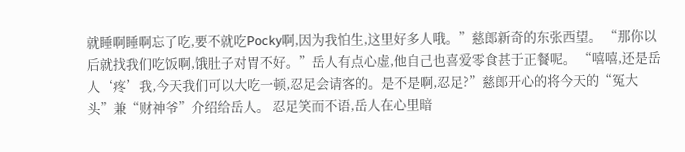就睡啊睡啊忘了吃,要不就吃Pocky啊,因为我怕生,这里好多人哦。”慈郎新奇的东张西望。 “那你以后就找我们吃饭啊,饿肚子对胃不好。”岳人有点心虚,他自己也喜爱零食甚于正餐呢。 “嘻嘻,还是岳人‘疼’我,今天我们可以大吃一顿,忍足会请客的。是不是啊,忍足?”慈郎开心的将今天的“冤大头”兼“财神爷”介绍给岳人。 忍足笑而不语,岳人在心里暗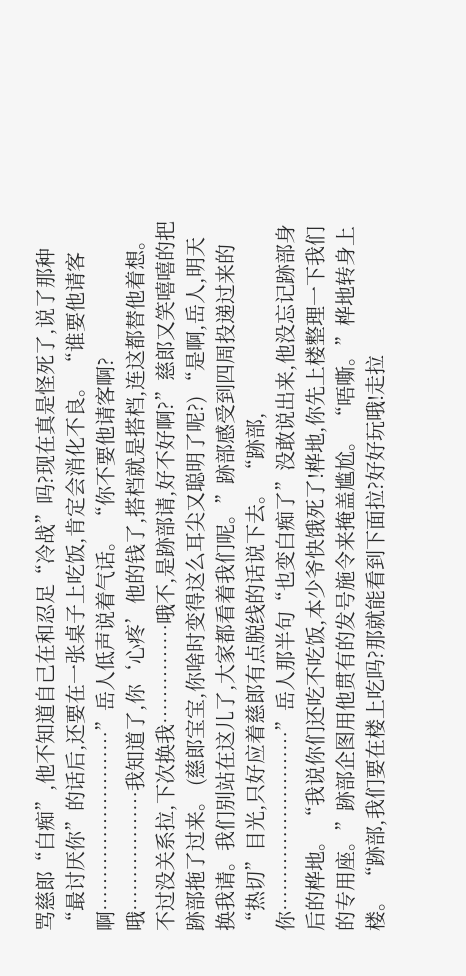骂慈郎“白痴”,他不知道自己在和忍足“冷战”吗?现在真是怪死了,说了那种“最讨厌你”的话后,还要在一张桌子上吃饭,肯定会消化不良。 “谁要他请客啊………………………”岳人低声说着气话。 “你不要他请客啊?哦………………我知道了,你‘心疼’他的钱了,搭档就是搭档,连这都替他着想。不过没关系拉,下次换我……………哦不,是跡部请,好不好啊?”慈郎又笑嘻嘻的把跡部拖了过来。 (慈郎宝宝,你啥时变得这么耳尖又聪明了呢?) “是啊,岳人,明天换我请。我们别站在这儿了,大家都看着我们呢。”跡部感受到四周投递过来的“热切”目光,只好应着慈郎有点脱线的话说下去。 “跡部,你………………………”岳人那半句“也变白痴了”没敢说出来,他没忘记跡部身后的桦地。 “我说你们还吃不吃饭,本少爷快饿死了!桦地,你先上楼整理一下我们的专用座。”跡部企图用他贯有的发号施令来掩盖尴尬。 “唔嘶。”桦地转身上楼。 “跡部,我们要在楼上吃吗?那就能看到下面拉?好好玩哦!走拉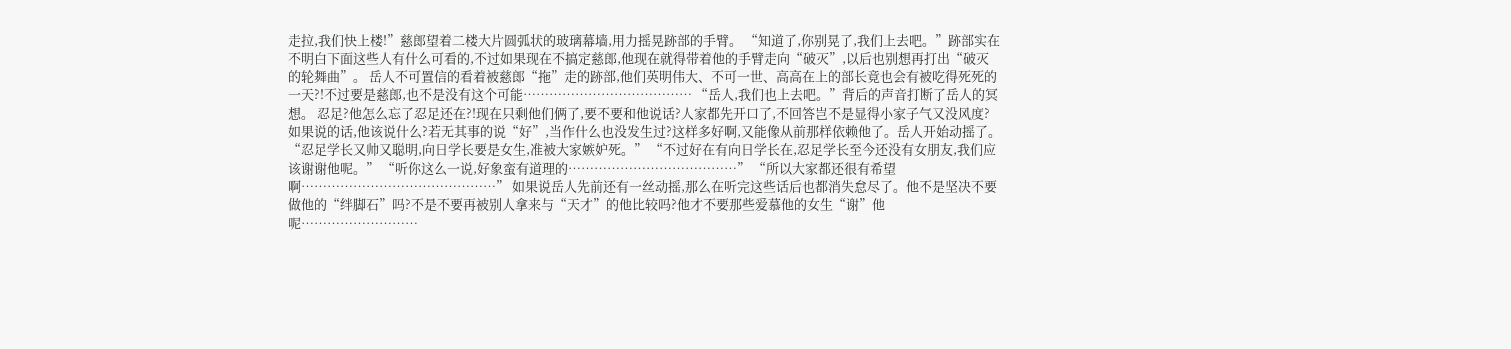走拉,我们快上楼!”慈郎望着二楼大片圆弧状的玻璃幕墙,用力摇晃跡部的手臂。 “知道了,你别晃了,我们上去吧。”跡部实在不明白下面这些人有什么可看的,不过如果现在不搞定慈郎,他现在就得带着他的手臂走向“破灭”,以后也别想再打出“破灭的轮舞曲”。 岳人不可置信的看着被慈郎“拖”走的跡部,他们英明伟大、不可一世、高高在上的部长竟也会有被吃得死死的一天?!不过要是慈郎,也不是没有这个可能………………………………… “岳人,我们也上去吧。”背后的声音打断了岳人的冥想。 忍足?他怎么忘了忍足还在?!现在只剩他们俩了,要不要和他说话?人家都先开口了,不回答岂不是显得小家子气又没风度?如果说的话,他该说什么?若无其事的说“好”,当作什么也没发生过?这样多好啊,又能像从前那样依赖他了。岳人开始动摇了。 “忍足学长又帅又聪明,向日学长要是女生,准被大家嫉妒死。” “不过好在有向日学长在,忍足学长至今还没有女朋友,我们应该谢谢他呢。” “听你这么一说,好象蛮有道理的…………………………………” “所以大家都还很有希望啊………………………………………” 如果说岳人先前还有一丝动摇,那么在听完这些话后也都消失怠尽了。他不是坚决不要做他的“绊脚石”吗?不是不要再被别人拿来与“天才”的他比较吗?他才不要那些爱慕他的女生“谢”他呢………………………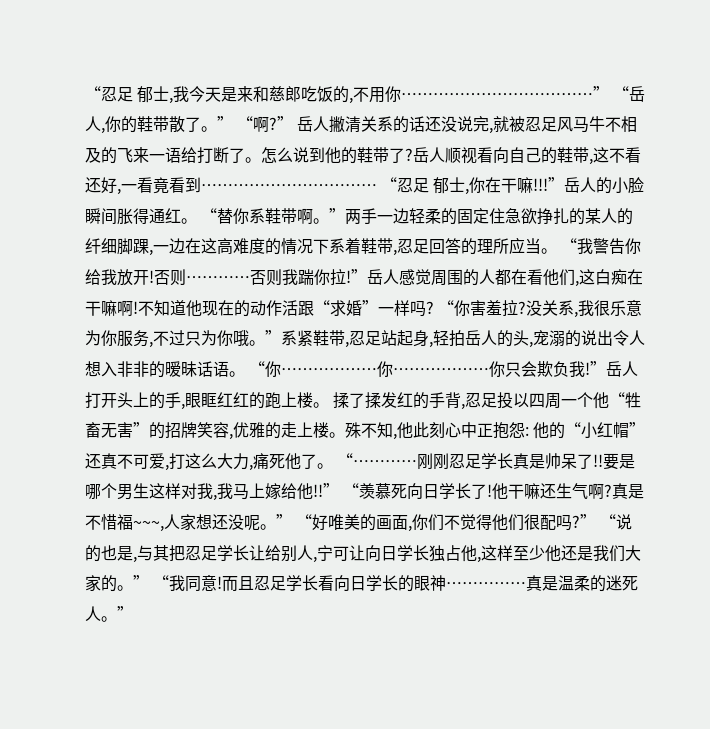“忍足 郁士,我今天是来和慈郎吃饭的,不用你………………………………” “岳人,你的鞋带散了。” “啊?” 岳人撇清关系的话还没说完,就被忍足风马牛不相及的飞来一语给打断了。怎么说到他的鞋带了?岳人顺视看向自己的鞋带,这不看还好,一看竟看到…………………………… “忍足 郁士,你在干嘛!!!”岳人的小脸瞬间胀得通红。 “替你系鞋带啊。”两手一边轻柔的固定住急欲挣扎的某人的纤细脚踝,一边在这高难度的情况下系着鞋带,忍足回答的理所应当。 “我警告你给我放开!否则…………否则我踹你拉!”岳人感觉周围的人都在看他们,这白痴在干嘛啊!不知道他现在的动作活跟“求婚”一样吗? “你害羞拉?没关系,我很乐意为你服务,不过只为你哦。”系紧鞋带,忍足站起身,轻拍岳人的头,宠溺的说出令人想入非非的暧昧话语。 “你………………你………………你只会欺负我!”岳人打开头上的手,眼眶红红的跑上楼。 揉了揉发红的手背,忍足投以四周一个他“牲畜无害”的招牌笑容,优雅的走上楼。殊不知,他此刻心中正抱怨: 他的“小红帽”还真不可爱,打这么大力,痛死他了。 “…………刚刚忍足学长真是帅呆了!!要是哪个男生这样对我,我马上嫁给他!!” “羡慕死向日学长了!他干嘛还生气啊?真是不惜福~~~,人家想还没呢。” “好唯美的画面,你们不觉得他们很配吗?” “说的也是,与其把忍足学长让给别人,宁可让向日学长独占他,这样至少他还是我们大家的。” “我同意!而且忍足学长看向日学长的眼神……………真是温柔的迷死人。”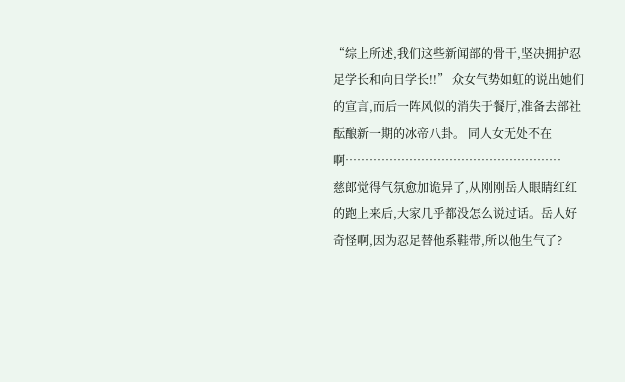“综上所述,我们这些新闻部的骨干,坚决拥护忍足学长和向日学长!!” 众女气势如虹的说出她们的宣言,而后一阵风似的消失于餐厅,准备去部社酝酿新一期的冰帝八卦。 同人女无处不在啊………………………………………………
慈郎觉得气氛愈加诡异了,从刚刚岳人眼睛红红的跑上来后,大家几乎都没怎么说过话。岳人好奇怪啊,因为忍足替他系鞋带,所以他生气了?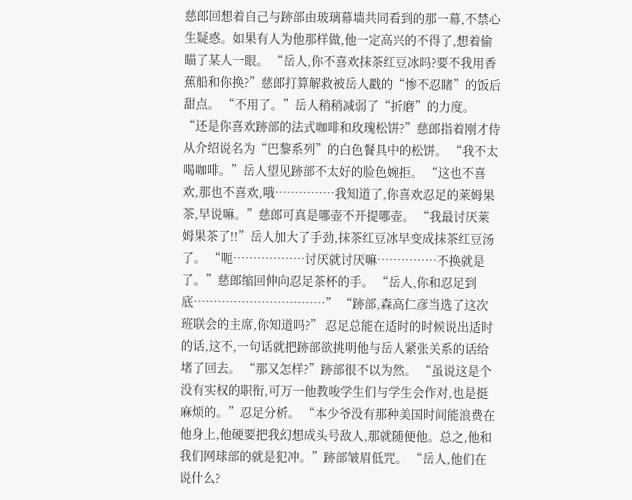慈郎回想着自己与跡部由玻璃幕墙共同看到的那一幕,不禁心生疑惑。如果有人为他那样做,他一定高兴的不得了,想着偷瞄了某人一眼。 “岳人,你不喜欢抹茶红豆冰吗?要不我用香蕉船和你换?”慈郎打算解救被岳人戳的“惨不忍睹”的饭后甜点。 “不用了。”岳人稍稍减弱了“折磨”的力度。 “还是你喜欢跡部的法式咖啡和玫瑰松饼?”慈郎指着刚才侍从介绍说名为“巴黎系列”的白色餐具中的松饼。 “我不太喝咖啡。”岳人望见跡部不太好的脸色婉拒。 “这也不喜欢,那也不喜欢,哦……………我知道了,你喜欢忍足的莱姆果茶,早说嘛。”慈郎可真是哪壶不开提哪壶。 “我最讨厌莱姆果茶了!!”岳人加大了手劲,抹茶红豆冰早变成抹茶红豆汤了。 “呃………………讨厌就讨厌嘛……………不换就是了。”慈郎缩回伸向忍足茶杯的手。 “岳人,你和忍足到底……………………………” “跡部,森高仁彦当选了这次班联会的主席,你知道吗?” 忍足总能在适时的时候说出适时的话,这不,一句话就把跡部欲挑明他与岳人紧张关系的话给堵了回去。 “那又怎样?”跡部很不以为然。 “虽说这是个没有实权的职衔,可万一他教唆学生们与学生会作对,也是挺麻烦的。”忍足分析。 “本少爷没有那种美国时间能浪费在他身上,他硬要把我幻想成头号敌人,那就随便他。总之,他和我们网球部的就是犯冲。”跡部皱眉低咒。 “岳人,他们在说什么?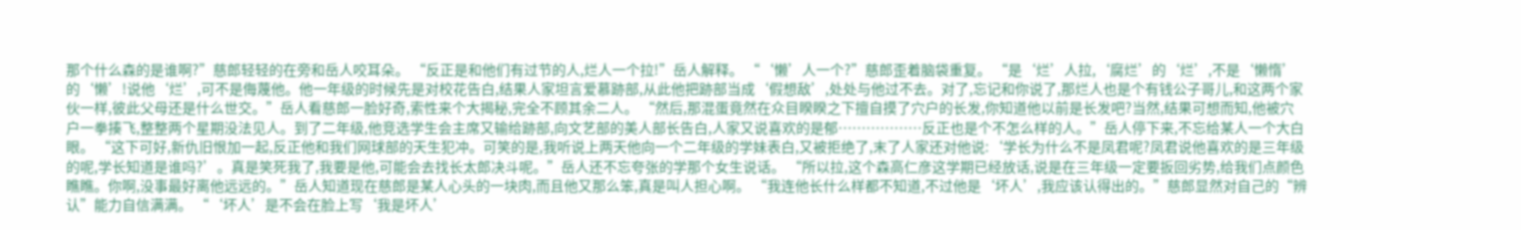那个什么森的是谁啊?”慈郎轻轻的在旁和岳人咬耳朵。 “反正是和他们有过节的人,烂人一个拉!”岳人解释。 “‘懒’人一个?”慈郎歪着脑袋重复。 “是‘烂’人拉,‘腐烂’的‘烂’,不是‘懒惰’的‘懒’!说他‘烂’,可不是侮蔑他。他一年级的时候先是对校花告白,结果人家坦言爱慕跡部,从此他把跡部当成‘假想敌’,处处与他过不去。对了,忘记和你说了,那烂人也是个有钱公子哥儿,和这两个家伙一样,彼此父母还是什么世交。”岳人看慈郎一脸好奇,索性来个大揭秘,完全不顾其余二人。 “然后,那混蛋竟然在众目睽睽之下擅自摸了穴户的长发,你知道他以前是长发吧?当然,结果可想而知,他被穴户一拳揍飞,整整两个星期没法见人。到了二年级,他竞选学生会主席又输给跡部,向文艺部的美人部长告白,人家又说喜欢的是郁………………反正也是个不怎么样的人。”岳人停下来,不忘给某人一个大白眼。 “这下可好,新仇旧恨加一起,反正他和我们网球部的天生犯冲。可笑的是,我听说上两天他向一个二年级的学妹表白,又被拒绝了,末了人家还对他说:‘学长为什么不是凤君呢?凤君说他喜欢的是三年级的呢,学长知道是谁吗?’。真是笑死我了,我要是他,可能会去找长太郎决斗呢。”岳人还不忘夸张的学那个女生说话。 “所以拉,这个森高仁彦这学期已经放话,说是在三年级一定要扳回劣势,给我们点颜色瞧瞧。你啊,没事最好离他远远的。”岳人知道现在慈郎是某人心头的一块肉,而且他又那么笨,真是叫人担心啊。 “我连他长什么样都不知道,不过他是‘坏人’,我应该认得出的。”慈郎显然对自己的“辨认”能力自信满满。 “‘坏人’是不会在脸上写‘我是坏人’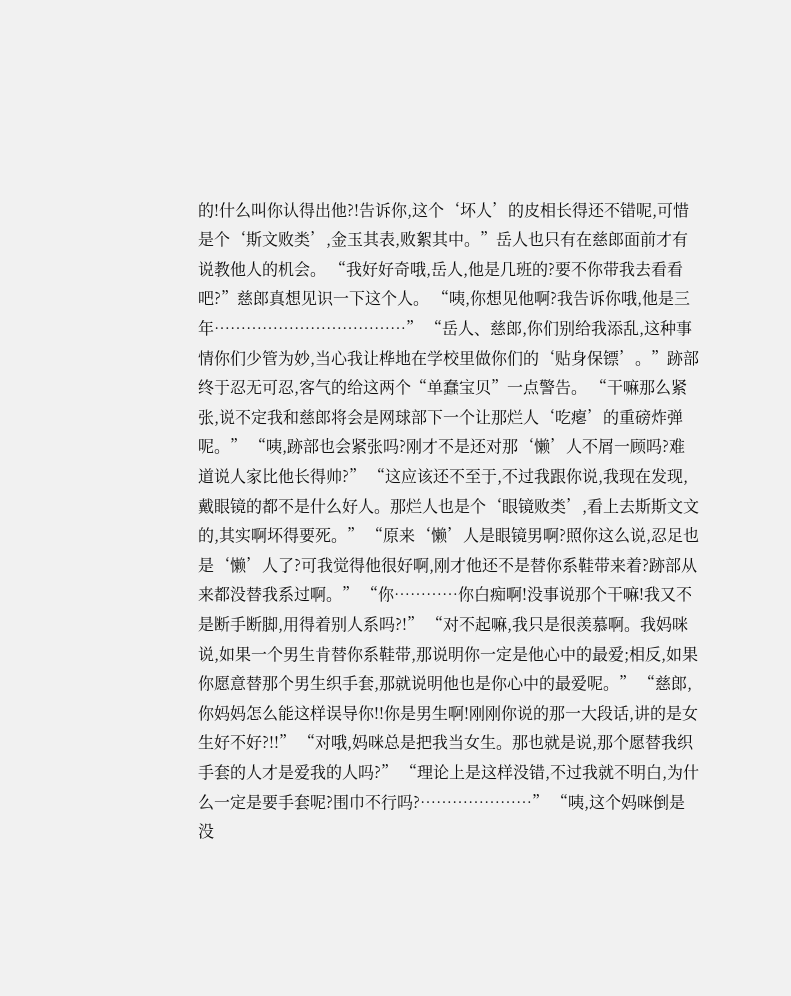的!什么叫你认得出他?!告诉你,这个‘坏人’的皮相长得还不错呢,可惜是个‘斯文败类’,金玉其表,败絮其中。”岳人也只有在慈郎面前才有说教他人的机会。 “我好好奇哦,岳人,他是几班的?要不你带我去看看吧?”慈郎真想见识一下这个人。 “咦,你想见他啊?我告诉你哦,他是三年………………………………” “岳人、慈郎,你们别给我添乱,这种事情你们少管为妙,当心我让桦地在学校里做你们的‘贴身保镖’。”跡部终于忍无可忍,客气的给这两个“单蠢宝贝”一点警告。 “干嘛那么紧张,说不定我和慈郎将会是网球部下一个让那烂人‘吃瘪’的重磅炸弹呢。” “咦,跡部也会紧张吗?刚才不是还对那‘懒’人不屑一顾吗?难道说人家比他长得帅?” “这应该还不至于,不过我跟你说,我现在发现,戴眼镜的都不是什么好人。那烂人也是个‘眼镜败类’,看上去斯斯文文的,其实啊坏得要死。” “原来‘懒’人是眼镜男啊?照你这么说,忍足也是‘懒’人了?可我觉得他很好啊,刚才他还不是替你系鞋带来着?跡部从来都没替我系过啊。” “你…………你白痴啊!没事说那个干嘛!我又不是断手断脚,用得着别人系吗?!” “对不起嘛,我只是很羡慕啊。我妈咪说,如果一个男生肯替你系鞋带,那说明你一定是他心中的最爱;相反,如果你愿意替那个男生织手套,那就说明他也是你心中的最爱呢。” “慈郎,你妈妈怎么能这样误导你!!你是男生啊!刚刚你说的那一大段话,讲的是女生好不好?!!” “对哦,妈咪总是把我当女生。那也就是说,那个愿替我织手套的人才是爱我的人吗?” “理论上是这样没错,不过我就不明白,为什么一定是要手套呢?围巾不行吗?…………………” “咦,这个妈咪倒是没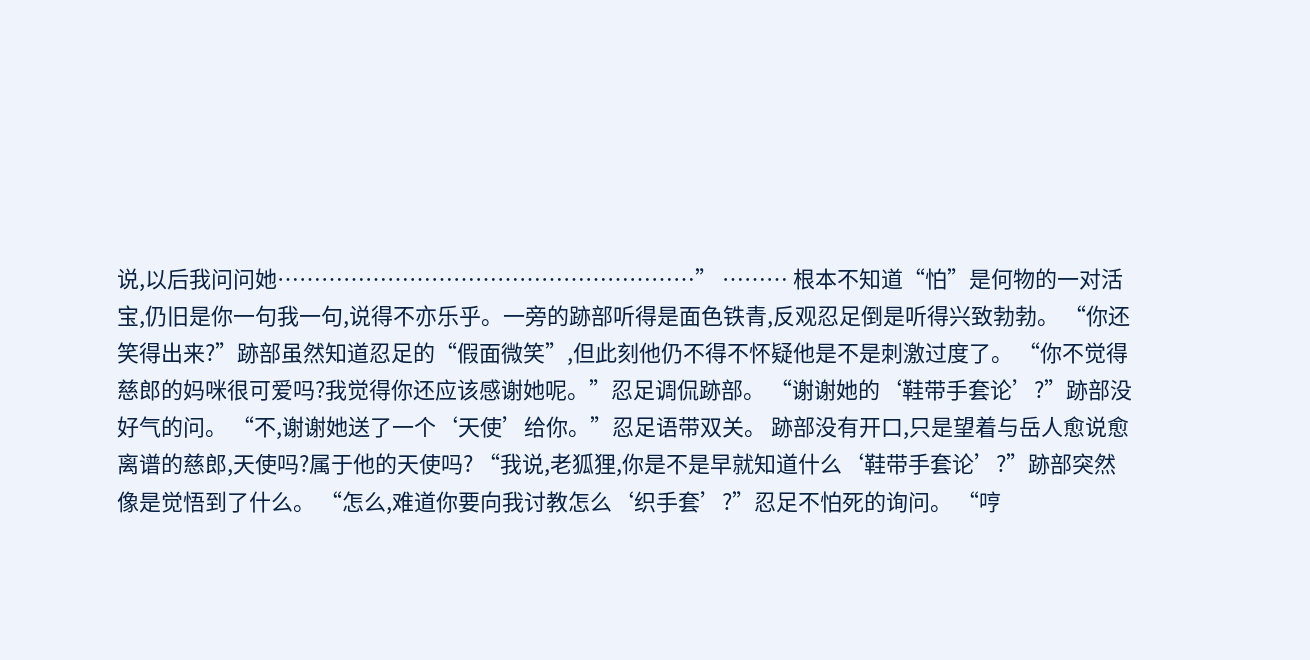说,以后我问问她…………………………………………………” ……… 根本不知道“怕”是何物的一对活宝,仍旧是你一句我一句,说得不亦乐乎。一旁的跡部听得是面色铁青,反观忍足倒是听得兴致勃勃。 “你还笑得出来?”跡部虽然知道忍足的“假面微笑”,但此刻他仍不得不怀疑他是不是刺激过度了。 “你不觉得慈郎的妈咪很可爱吗?我觉得你还应该感谢她呢。”忍足调侃跡部。 “谢谢她的‘鞋带手套论’?”跡部没好气的问。 “不,谢谢她送了一个‘天使’给你。”忍足语带双关。 跡部没有开口,只是望着与岳人愈说愈离谱的慈郎,天使吗?属于他的天使吗? “我说,老狐狸,你是不是早就知道什么‘鞋带手套论’?”跡部突然像是觉悟到了什么。 “怎么,难道你要向我讨教怎么‘织手套’?”忍足不怕死的询问。 “哼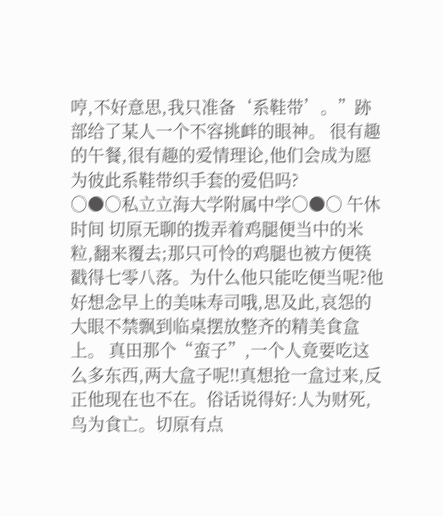哼,不好意思,我只准备‘系鞋带’。”跡部给了某人一个不容挑衅的眼神。 很有趣的午餐,很有趣的爱情理论,他们会成为愿为彼此系鞋带织手套的爱侣吗?
○●○私立立海大学附属中学○●○ 午休时间 切原无聊的拨弄着鸡腿便当中的米粒,翻来覆去;那只可怜的鸡腿也被方便筷戳得七零八落。为什么他只能吃便当呢?他好想念早上的美味寿司哦,思及此,哀怨的大眼不禁飘到临桌摆放整齐的精美食盒上。 真田那个“蛮子”,一个人竟要吃这么多东西,两大盒子呢!!真想抢一盒过来,反正他现在也不在。俗话说得好:人为财死,鸟为食亡。切原有点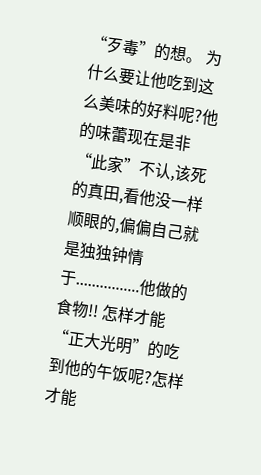“歹毒”的想。 为什么要让他吃到这么美味的好料呢?他的味蕾现在是非“此家”不认,该死的真田,看他没一样顺眼的,偏偏自己就是独独钟情于................他做的食物!! 怎样才能“正大光明”的吃到他的午饭呢?怎样才能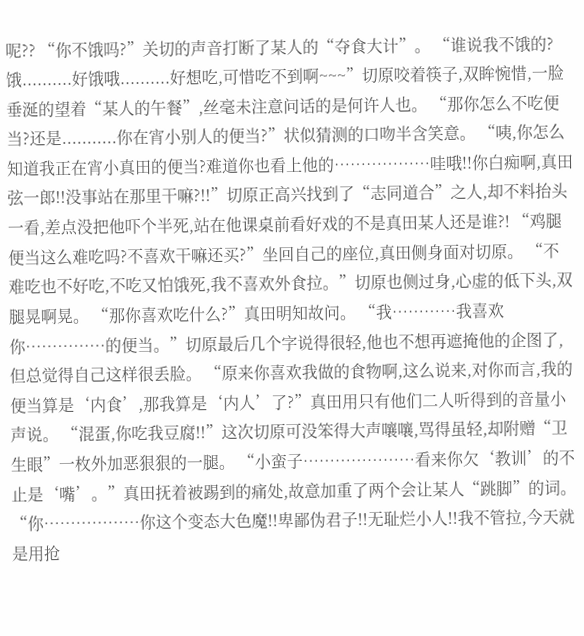呢?? “你不饿吗?”关切的声音打断了某人的“夺食大计”。 “谁说我不饿的?饿..........好饿哦..........好想吃,可惜吃不到啊~~~”切原咬着筷子,双眸惋惜,一脸垂涎的望着“某人的午餐”,丝毫未注意问话的是何许人也。 “那你怎么不吃便当?还是...........你在宵小别人的便当?”状似猜测的口吻半含笑意。 “咦,你怎么知道我正在宵小真田的便当?难道你也看上他的………………哇哦!!你白痴啊,真田弦一郎!!没事站在那里干嘛?!!”切原正高兴找到了“志同道合”之人,却不料抬头一看,差点没把他吓个半死,站在他课桌前看好戏的不是真田某人还是谁?! “鸡腿便当这么难吃吗?不喜欢干嘛还买?”坐回自己的座位,真田侧身面对切原。 “不难吃也不好吃,不吃又怕饿死,我不喜欢外食拉。”切原也侧过身,心虚的低下头,双腿晃啊晃。 “那你喜欢吃什么?”真田明知故问。 “我…………我喜欢你……………的便当。”切原最后几个字说得很轻,他也不想再遮掩他的企图了,但总觉得自己这样很丢脸。 “原来你喜欢我做的食物啊,这么说来,对你而言,我的便当算是‘内食’,那我算是‘内人’了?”真田用只有他们二人听得到的音量小声说。 “混蛋,你吃我豆腐!!”这次切原可没笨得大声嚷嚷,骂得虽轻,却附赠“卫生眼”一枚外加恶狠狠的一腿。 “小蛮子…………………看来你欠‘教训’的不止是‘嘴’。”真田抚着被踢到的痛处,故意加重了两个会让某人“跳脚”的词。 “你………………你这个变态大色魔!!卑鄙伪君子!!无耻烂小人!!我不管拉,今天就是用抢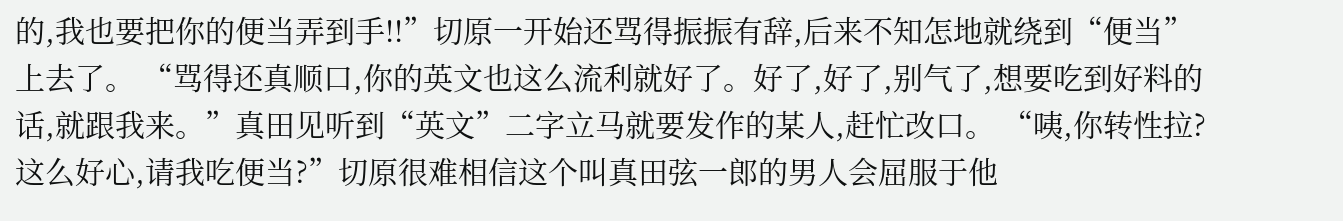的,我也要把你的便当弄到手!!”切原一开始还骂得振振有辞,后来不知怎地就绕到“便当”上去了。 “骂得还真顺口,你的英文也这么流利就好了。好了,好了,别气了,想要吃到好料的话,就跟我来。”真田见听到“英文”二字立马就要发作的某人,赶忙改口。 “咦,你转性拉?这么好心,请我吃便当?”切原很难相信这个叫真田弦一郎的男人会屈服于他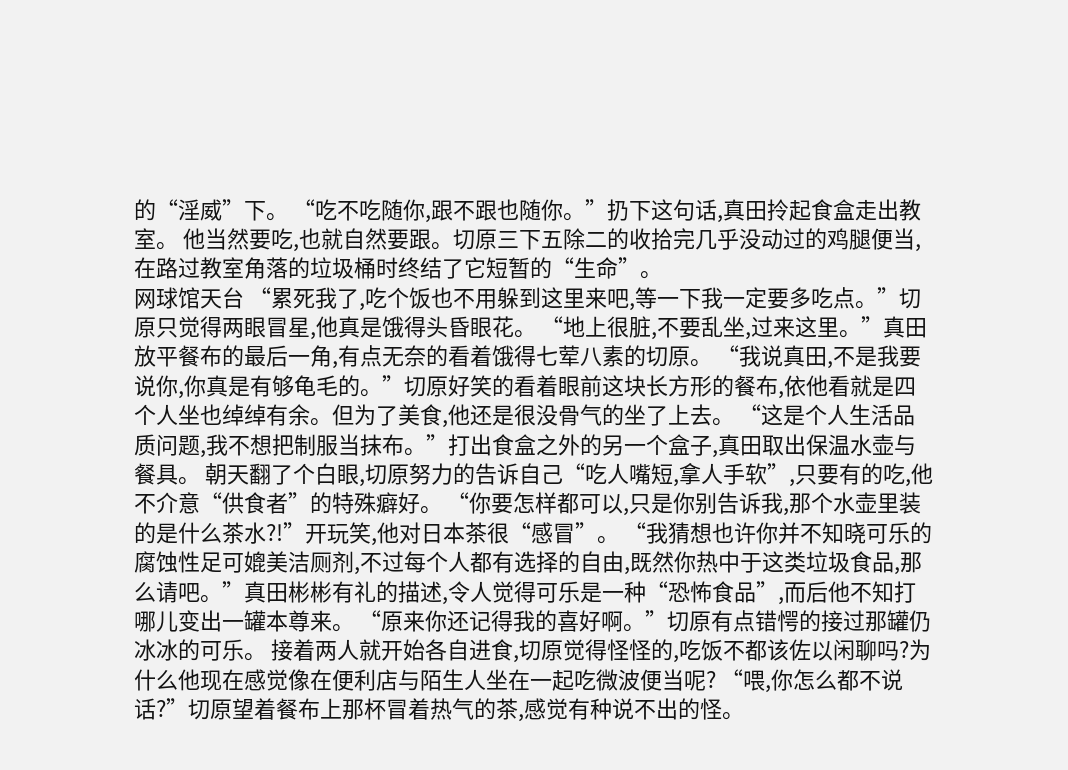的“淫威”下。 “吃不吃随你,跟不跟也随你。”扔下这句话,真田拎起食盒走出教室。 他当然要吃,也就自然要跟。切原三下五除二的收拾完几乎没动过的鸡腿便当,在路过教室角落的垃圾桶时终结了它短暂的“生命”。
网球馆天台 “累死我了,吃个饭也不用躲到这里来吧,等一下我一定要多吃点。”切原只觉得两眼冒星,他真是饿得头昏眼花。 “地上很脏,不要乱坐,过来这里。”真田放平餐布的最后一角,有点无奈的看着饿得七荤八素的切原。 “我说真田,不是我要说你,你真是有够龟毛的。”切原好笑的看着眼前这块长方形的餐布,依他看就是四个人坐也绰绰有余。但为了美食,他还是很没骨气的坐了上去。 “这是个人生活品质问题,我不想把制服当抹布。”打出食盒之外的另一个盒子,真田取出保温水壶与餐具。 朝天翻了个白眼,切原努力的告诉自己“吃人嘴短,拿人手软”,只要有的吃,他不介意“供食者”的特殊癖好。 “你要怎样都可以,只是你别告诉我,那个水壶里装的是什么茶水?!”开玩笑,他对日本茶很“感冒”。 “我猜想也许你并不知晓可乐的腐蚀性足可媲美洁厕剂,不过每个人都有选择的自由,既然你热中于这类垃圾食品,那么请吧。”真田彬彬有礼的描述,令人觉得可乐是一种“恐怖食品”,而后他不知打哪儿变出一罐本尊来。 “原来你还记得我的喜好啊。”切原有点错愕的接过那罐仍冰冰的可乐。 接着两人就开始各自进食,切原觉得怪怪的,吃饭不都该佐以闲聊吗?为什么他现在感觉像在便利店与陌生人坐在一起吃微波便当呢? “喂,你怎么都不说话?”切原望着餐布上那杯冒着热气的茶,感觉有种说不出的怪。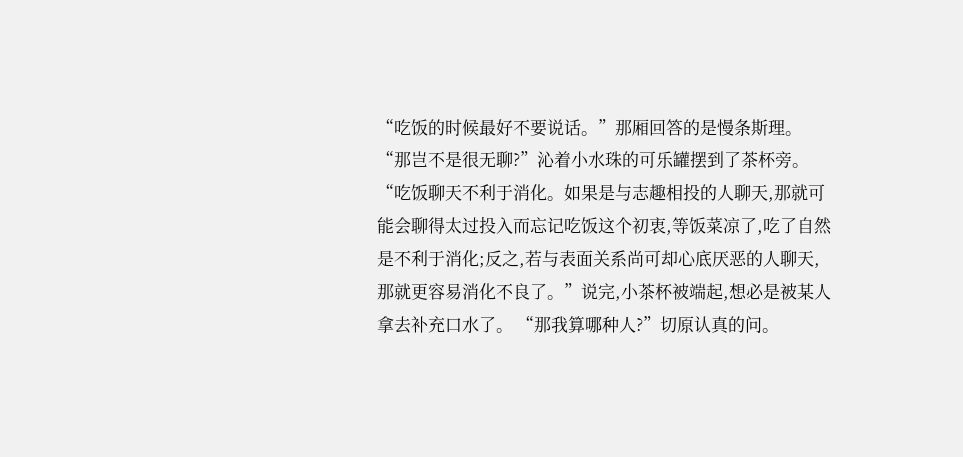“吃饭的时候最好不要说话。”那厢回答的是慢条斯理。 “那岂不是很无聊?”沁着小水珠的可乐罐摆到了茶杯旁。 “吃饭聊天不利于消化。如果是与志趣相投的人聊天,那就可能会聊得太过投入而忘记吃饭这个初衷,等饭菜凉了,吃了自然是不利于消化;反之,若与表面关系尚可却心底厌恶的人聊天,那就更容易消化不良了。”说完,小茶杯被端起,想必是被某人拿去补充口水了。 “那我算哪种人?”切原认真的问。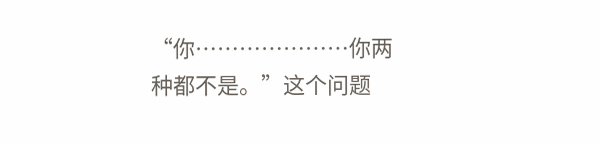“你…………………你两种都不是。”这个问题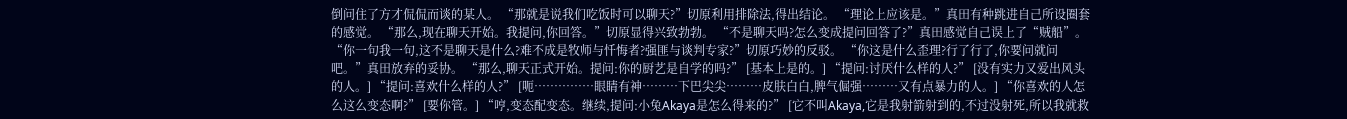倒问住了方才侃侃而谈的某人。 “那就是说我们吃饭时可以聊天?”切原利用排除法,得出结论。 “理论上应该是。”真田有种跳进自己所设圈套的感觉。 “那么,现在聊天开始。我提问,你回答。”切原显得兴致勃勃。 “不是聊天吗?怎么变成提问回答了?”真田感觉自己误上了“贼船”。 “你一句我一句,这不是聊天是什么?难不成是牧师与忏悔者?强匪与谈判专家?”切原巧妙的反驳。 “你这是什么歪理?行了行了,你要问就问吧。”真田放弃的妥协。 “那么,聊天正式开始。提问:你的厨艺是自学的吗?” [基本上是的。] “提问:讨厌什么样的人?” [没有实力又爱出风头的人。] “提问:喜欢什么样的人?” [呃……………眼睛有神………下巴尖尖………皮肤白白,脾气倔强………又有点暴力的人。] “你喜欢的人怎么这么变态啊?” [要你管。] “哼,变态配变态。继续,提问:小兔Akaya是怎么得来的?” [它不叫Akaya,它是我射箭射到的,不过没射死,所以我就救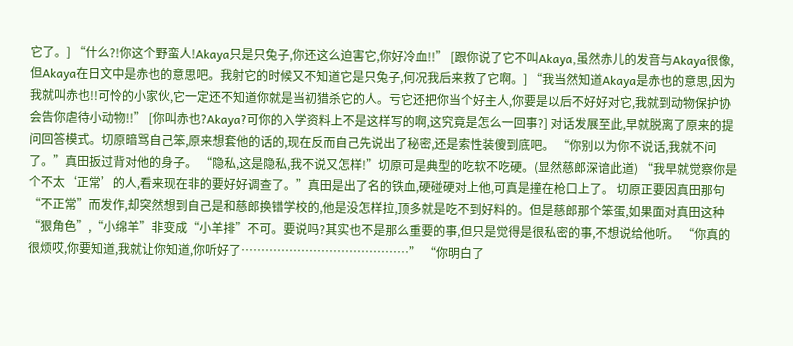它了。] “什么?!你这个野蛮人!Akaya只是只兔子,你还这么迫害它,你好冷血!!” [跟你说了它不叫Akaya,虽然赤儿的发音与Akaya很像,但Akaya在日文中是赤也的意思吧。我射它的时候又不知道它是只兔子,何况我后来救了它啊。] “我当然知道Akaya是赤也的意思,因为我就叫赤也!!可怜的小家伙,它一定还不知道你就是当初猎杀它的人。亏它还把你当个好主人,你要是以后不好好对它,我就到动物保护协会告你虐待小动物!!” [你叫赤也?Akaya?可你的入学资料上不是这样写的啊,这究竟是怎么一回事?] 对话发展至此,早就脱离了原来的提问回答模式。切原暗骂自己笨,原来想套他的话的,现在反而自己先说出了秘密,还是索性装傻到底吧。 “你别以为你不说话,我就不问了。”真田扳过背对他的身子。 “隐私,这是隐私,我不说又怎样!”切原可是典型的吃软不吃硬。(显然慈郎深谙此道) “我早就觉察你是个不太‘正常’的人,看来现在非的要好好调查了。”真田是出了名的铁血,硬碰硬对上他,可真是撞在枪口上了。 切原正要因真田那句“不正常”而发作,却突然想到自己是和慈郎换错学校的,他是没怎样拉,顶多就是吃不到好料的。但是慈郎那个笨蛋,如果面对真田这种“狠角色”,“小绵羊”非变成“小羊排”不可。要说吗?其实也不是那么重要的事,但只是觉得是很私密的事,不想说给他听。 “你真的很烦哎,你要知道,我就让你知道,你听好了……………………………………” “你明白了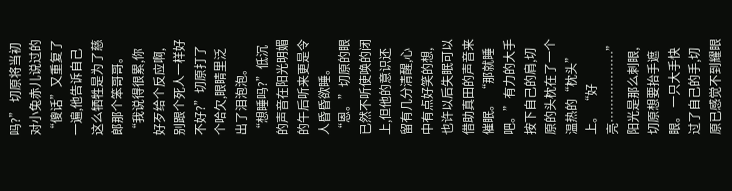吗?” 切原将当初对小兔赤儿说过的“傻话”又重复了一遍,他告诉自己这么牺牲是为了慈郎那个笨哥哥。 “我说得很累,你好歹给个反应啊,别跟个死人一样好不好?”切原打了个哈欠,眼睛里泛出了泪泡泡。 “想睡吗?”低沉的声音在阳光明媚的午后听来更是令人昏昏欲睡。 “恩。”切原的眼已然不听使唤的闭上,但他的意识还留有几分清醒,心中有点好笑的想,也许以后失眠可以借助真田的声音来催眠。 “那就睡吧。”有力的大手按下自己的肩,切原的头枕在了一个温热的“枕头”上。 “好亮………………”阳光是那么刺眼,切原想要抬手遮眼。 一只大手快过了自己的手,切原已感觉不到耀眼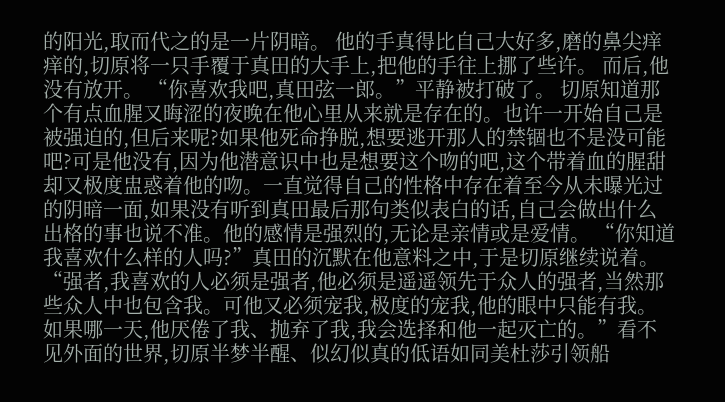的阳光,取而代之的是一片阴暗。 他的手真得比自己大好多,磨的鼻尖痒痒的,切原将一只手覆于真田的大手上,把他的手往上挪了些许。 而后,他没有放开。 “你喜欢我吧,真田弦一郎。”平静被打破了。 切原知道那个有点血腥又晦涩的夜晚在他心里从来就是存在的。也许一开始自己是被强迫的,但后来呢?如果他死命挣脱,想要逃开那人的禁锢也不是没可能吧?可是他没有,因为他潜意识中也是想要这个吻的吧,这个带着血的腥甜却又极度盅惑着他的吻。一直觉得自己的性格中存在着至今从未曝光过的阴暗一面,如果没有听到真田最后那句类似表白的话,自己会做出什么出格的事也说不准。他的感情是强烈的,无论是亲情或是爱情。 “你知道我喜欢什么样的人吗?”真田的沉默在他意料之中,于是切原继续说着。 “强者,我喜欢的人必须是强者,他必须是遥遥领先于众人的强者,当然那些众人中也包含我。可他又必须宠我,极度的宠我,他的眼中只能有我。如果哪一天,他厌倦了我、抛弃了我,我会选择和他一起灭亡的。”看不见外面的世界,切原半梦半醒、似幻似真的低语如同美杜莎引领船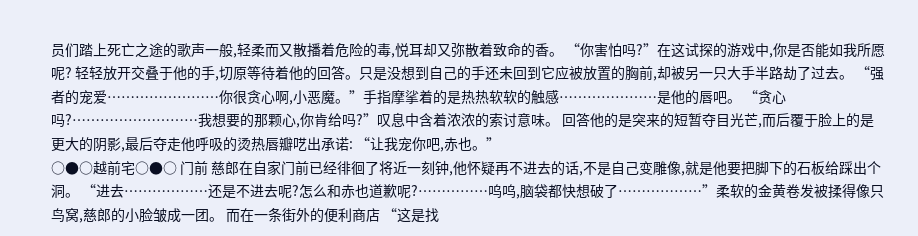员们踏上死亡之途的歌声一般,轻柔而又散播着危险的毒,悦耳却又弥散着致命的香。 “你害怕吗?”在这试探的游戏中,你是否能如我所愿呢? 轻轻放开交叠于他的手,切原等待着他的回答。只是没想到自己的手还未回到它应被放置的胸前,却被另一只大手半路劫了过去。 “强者的宠爱……………………你很贪心啊,小恶魔。”手指摩挲着的是热热软软的触感…………………是他的唇吧。 “贪心吗?………………………我想要的那颗心,你肯给吗?”叹息中含着浓浓的索讨意味。 回答他的是突来的短暂夺目光芒,而后覆于脸上的是更大的阴影,最后夺走他呼吸的烫热唇瓣呓出承诺: “让我宠你吧,赤也。”
○●○越前宅○●○ 门前 慈郎在自家门前已经徘徊了将近一刻钟,他怀疑再不进去的话,不是自己变雕像,就是他要把脚下的石板给踩出个洞。 “进去………………还是不进去呢?怎么和赤也道歉呢?……………呜呜,脑袋都快想破了………………”柔软的金黄卷发被揉得像只鸟窝,慈郎的小脸皱成一团。 而在一条街外的便利商店 “这是找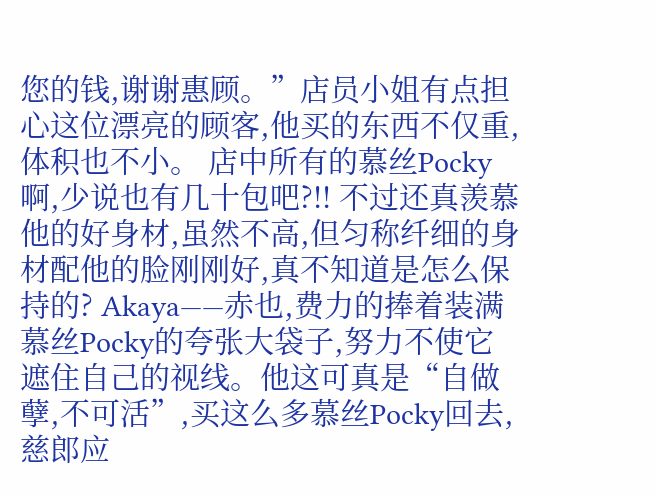您的钱,谢谢惠顾。”店员小姐有点担心这位漂亮的顾客,他买的东西不仅重,体积也不小。 店中所有的慕丝Pocky啊,少说也有几十包吧?!! 不过还真羡慕他的好身材,虽然不高,但匀称纤细的身材配他的脸刚刚好,真不知道是怎么保持的? Akaya——赤也,费力的捧着装满慕丝Pocky的夸张大袋子,努力不使它遮住自己的视线。他这可真是“自做孽,不可活”,买这么多慕丝Pocky回去,慈郎应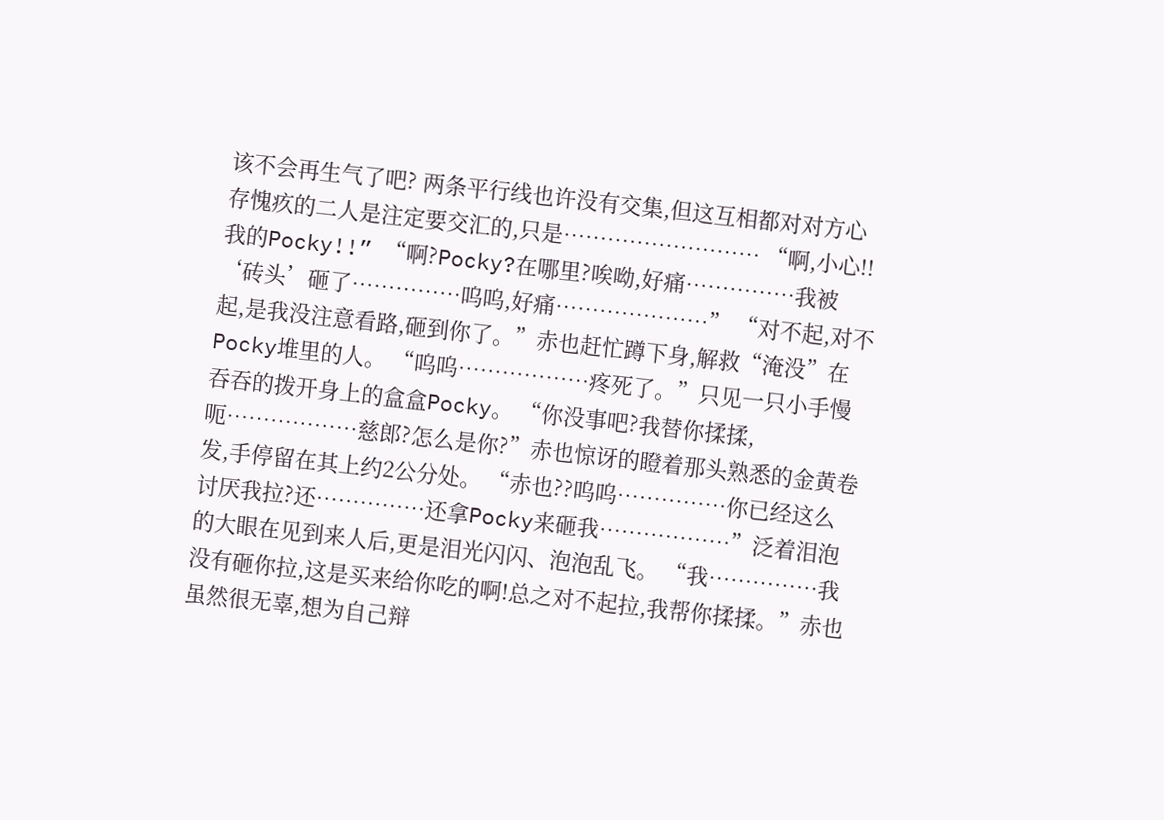该不会再生气了吧? 两条平行线也许没有交集,但这互相都对对方心存愧疚的二人是注定要交汇的,只是……………………… “啊,小心!!我的Pocky!!” “啊?Pocky?在哪里?唉呦,好痛……………我被‘砖头’砸了……………呜呜,好痛…………………” “对不起,对不起,是我没注意看路,砸到你了。”赤也赶忙蹲下身,解救“淹没”在Pocky堆里的人。 “呜呜………………疼死了。”只见一只小手慢吞吞的拨开身上的盒盒Pocky。 “你没事吧?我替你揉揉,呃………………慈郎?怎么是你?”赤也惊讶的瞪着那头熟悉的金黄卷发,手停留在其上约2公分处。 “赤也??呜呜……………你已经这么讨厌我拉?还……………还拿Pocky来砸我………………”泛着泪泡的大眼在见到来人后,更是泪光闪闪、泡泡乱飞。 “我……………我没有砸你拉,这是买来给你吃的啊!总之对不起拉,我帮你揉揉。”赤也虽然很无辜,想为自己辩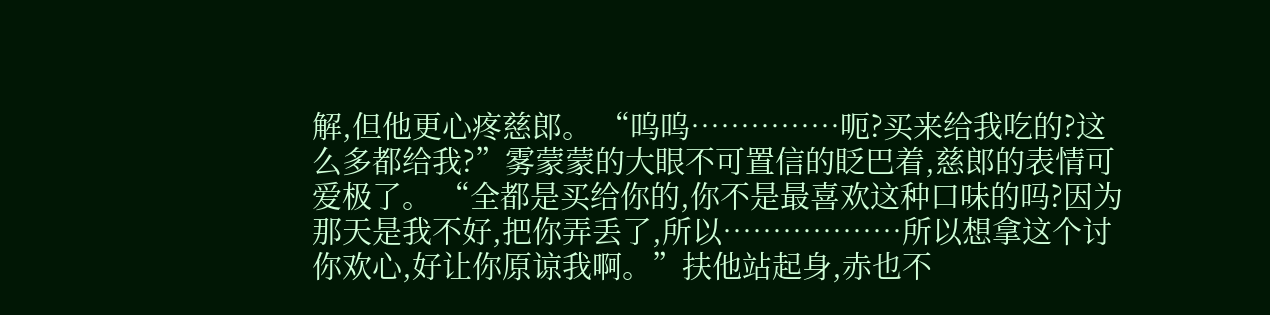解,但他更心疼慈郎。 “呜呜……………呃?买来给我吃的?这么多都给我?”雾蒙蒙的大眼不可置信的眨巴着,慈郎的表情可爱极了。 “全都是买给你的,你不是最喜欢这种口味的吗?因为那天是我不好,把你弄丢了,所以………………所以想拿这个讨你欢心,好让你原谅我啊。”扶他站起身,赤也不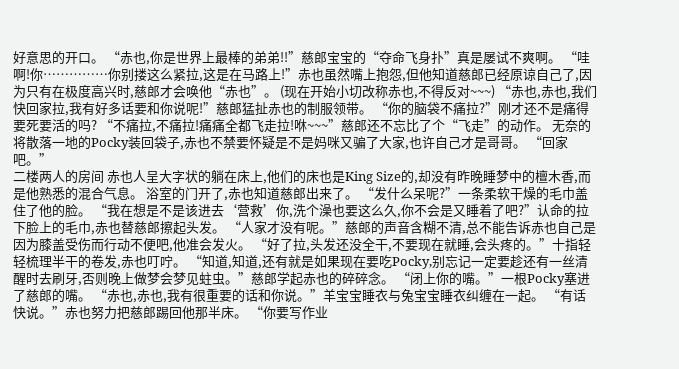好意思的开口。 “赤也,你是世界上最棒的弟弟!!”慈郎宝宝的“夺命飞身扑”真是屡试不爽啊。 “哇啊!你……………你别搂这么紧拉,这是在马路上!”赤也虽然嘴上抱怨,但他知道慈郎已经原谅自己了,因为只有在极度高兴时,慈郎才会唤他“赤也”。 (现在开始小切改称赤也,不得反对~~~) “赤也,赤也,我们快回家拉,我有好多话要和你说呢!”慈郎猛扯赤也的制服领带。 “你的脑袋不痛拉?”刚才还不是痛得要死要活的吗? “不痛拉,不痛拉!痛痛全都飞走拉!咻~~~”慈郎还不忘比了个“飞走”的动作。 无奈的将散落一地的Pocky装回袋子,赤也不禁要怀疑是不是妈咪又骗了大家,也许自己才是哥哥。 “回家吧。”
二楼两人的房间 赤也人呈大字状的躺在床上,他们的床也是King Size的,却没有昨晚睡梦中的檀木香,而是他熟悉的混合气息。 浴室的门开了,赤也知道慈郎出来了。 “发什么呆呢?”一条柔软干燥的毛巾盖住了他的脸。 “我在想是不是该进去‘营救’你,洗个澡也要这么久,你不会是又睡着了吧?”认命的拉下脸上的毛巾,赤也替慈郎擦起头发。 “人家才没有呢。”慈郎的声音含糊不清,总不能告诉赤也自己是因为膝盖受伤而行动不便吧,他准会发火。 “好了拉,头发还没全干,不要现在就睡,会头疼的。”十指轻轻梳理半干的卷发,赤也叮咛。 “知道,知道,还有就是如果现在要吃Pocky,别忘记一定要趁还有一丝清醒时去刷牙,否则晚上做梦会梦见蛀虫。”慈郎学起赤也的碎碎念。 “闭上你的嘴。”一根Pocky塞进了慈郎的嘴。 “赤也,赤也,我有很重要的话和你说。”羊宝宝睡衣与兔宝宝睡衣纠缠在一起。 “有话快说。”赤也努力把慈郎踢回他那半床。 “你要写作业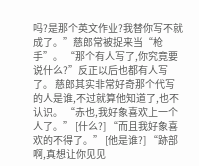吗?是那个英文作业?我替你写不就成了。”慈郎常被捉来当“枪手”。 “那个有人写了,你究竟要说什么?”反正以后也都有人写了。 慈郎其实非常好奇那个代写的人是谁,不过就算他知道了,也不认识。 “赤也,我好象喜欢上一个人了。” [什么?] “而且我好象喜欢的不得了。” [他是谁?] “跡部啊,真想让你见见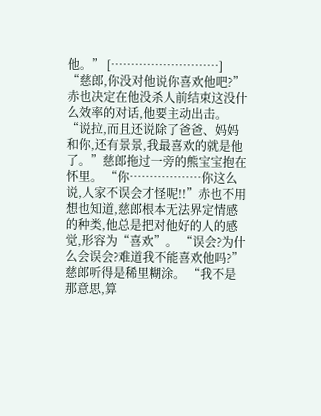他。” [………………………] “慈郎,你没对他说你喜欢他吧?”赤也决定在他没杀人前结束这没什么效率的对话,他要主动出击。 “说拉,而且还说除了爸爸、妈妈和你,还有景景,我最喜欢的就是他了。”慈郎拖过一旁的熊宝宝抱在怀里。 “你………………你这么说,人家不误会才怪呢!!”赤也不用想也知道,慈郎根本无法界定情感的种类,他总是把对他好的人的感觉,形容为“喜欢”。 “误会?为什么会误会?难道我不能喜欢他吗?”慈郎听得是稀里糊涂。 “我不是那意思,算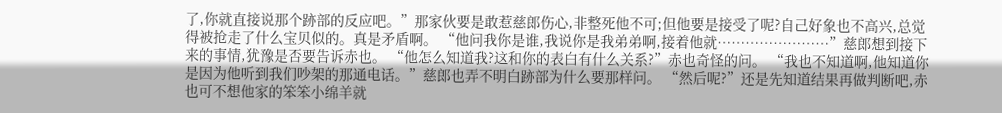了,你就直接说那个跡部的反应吧。”那家伙要是敢惹慈郎伤心,非整死他不可;但他要是接受了呢?自己好象也不高兴,总觉得被抢走了什么宝贝似的。真是矛盾啊。 “他问我你是谁,我说你是我弟弟啊,接着他就……………………”慈郎想到接下来的事情,犹豫是否要告诉赤也。 “他怎么知道我?这和你的表白有什么关系?”赤也奇怪的问。 “我也不知道啊,他知道你是因为他听到我们吵架的那通电话。”慈郎也弄不明白跡部为什么要那样问。 “然后呢?”还是先知道结果再做判断吧,赤也可不想他家的笨笨小绵羊就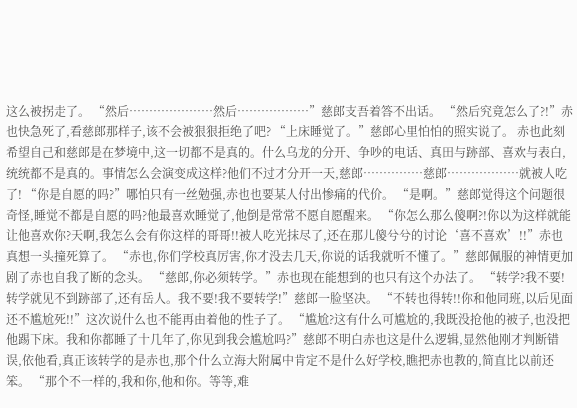这么被拐走了。 “然后…………………然后………………”慈郎支吾着答不出话。 “然后究竟怎么了?!”赤也快急死了,看慈郎那样子,该不会被狠狠拒绝了吧? “上床睡觉了。”慈郎心里怕怕的照实说了。 赤也此刻希望自己和慈郎是在梦境中,这一切都不是真的。什么乌龙的分开、争吵的电话、真田与跡部、喜欢与表白,统统都不是真的。事情怎么会演变成这样?他们不过才分开一天,慈郎……………慈郎………………就被人吃了! “你是自愿的吗?”哪怕只有一丝勉强,赤也也要某人付出惨痛的代价。 “是啊。”慈郎觉得这个问题很奇怪,睡觉不都是自愿的吗?他最喜欢睡觉了,他倒是常常不愿自愿醒来。 “你怎么那么傻啊?!你以为这样就能让他喜欢你?天啊,我怎么会有你这样的哥哥!!被人吃光抹尽了,还在那儿傻兮兮的讨论‘喜不喜欢’!!”赤也真想一头撞死算了。 “赤也,你们学校真厉害,你才没去几天,你说的话我就听不懂了。”慈郎佩服的神情更加剧了赤也自我了断的念头。 “慈郎,你必须转学。”赤也现在能想到的也只有这个办法了。 “转学?我不要!转学就见不到跡部了,还有岳人。我不要!我不要转学!”慈郎一脸坚决。 “不转也得转!!你和他同班,以后见面还不尴尬死!!”这次说什么也不能再由着他的性子了。 “尴尬?这有什么可尴尬的,我既没抢他的被子,也没把他踢下床。我和你都睡了十几年了,你见到我会尴尬吗?”慈郎不明白赤也这是什么逻辑,显然他刚才判断错误,依他看,真正该转学的是赤也,那个什么立海大附属中肯定不是什么好学校,瞧把赤也教的,简直比以前还笨。 “那个不一样的,我和你,他和你。等等,难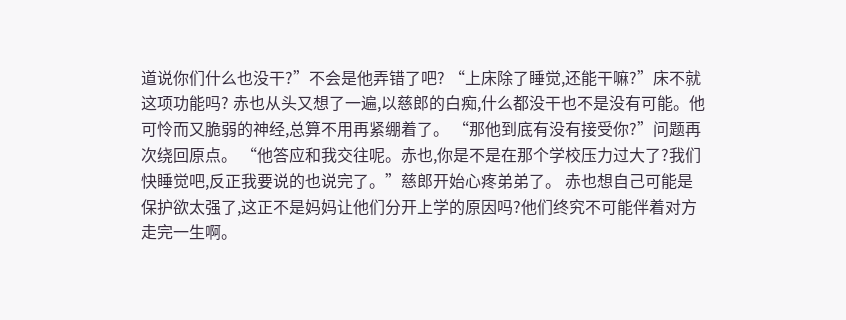道说你们什么也没干?”不会是他弄错了吧? “上床除了睡觉,还能干嘛?”床不就这项功能吗? 赤也从头又想了一遍,以慈郎的白痴,什么都没干也不是没有可能。他可怜而又脆弱的神经,总算不用再紧绷着了。 “那他到底有没有接受你?”问题再次绕回原点。 “他答应和我交往呢。赤也,你是不是在那个学校压力过大了?我们快睡觉吧,反正我要说的也说完了。”慈郎开始心疼弟弟了。 赤也想自己可能是保护欲太强了,这正不是妈妈让他们分开上学的原因吗?他们终究不可能伴着对方走完一生啊。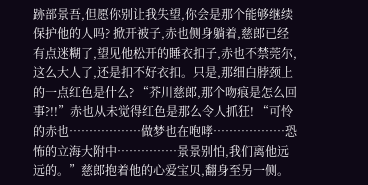跡部景吾,但愿你别让我失望,你会是那个能够继续保护他的人吗? 掀开被子,赤也侧身躺着,慈郎已经有点迷糊了,望见他松开的睡衣扣子,赤也不禁莞尔,这么大人了,还是扣不好衣扣。只是,那细白脖颈上的一点红色是什么? “芥川慈郎,那个吻痕是怎么回事?!!”赤也从未觉得红色是那么令人抓狂! “可怜的赤也………………做梦也在咆哮………………恐怖的立海大附中……………景景别怕,我们离他远远的。”慈郎抱着他的心爱宝贝,翻身至另一侧。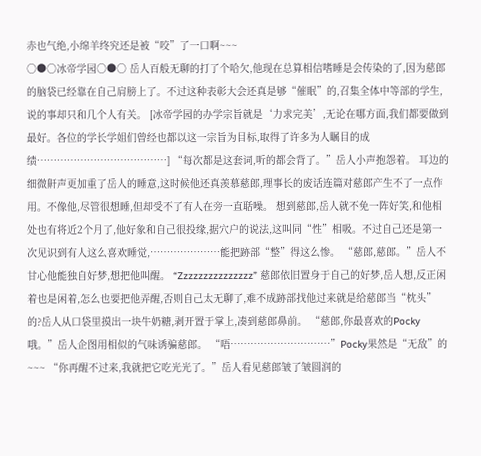赤也气绝,小绵羊终究还是被“咬”了一口啊~~~
○●○冰帝学园○●○ 岳人百般无聊的打了个哈欠,他现在总算相信嗜睡是会传染的了,因为慈郎的脑袋已经靠在自己肩膀上了。不过这种表彰大会还真是够“催眠”的,召集全体中等部的学生,说的事却只和几个人有关。 [冰帝学园的办学宗旨就是‘力求完美’,无论在哪方面,我们都要做到最好。各位的学长学姐们曾经也都以这一宗旨为目标,取得了许多为人瞩目的成绩…………………………………] “每次都是这套词,听的都会背了。”岳人小声抱怨着。 耳边的细微鼾声更加重了岳人的睡意,这时候他还真羡慕慈郎,理事长的废话连篇对慈郎产生不了一点作用。不像他,尽管很想睡,但却受不了有人在旁一直聒噪。 想到慈郎,岳人就不免一阵好笑,和他相处也有将近2个月了,他好象和自己很投缘,据穴户的说法,这叫同“性”相吸。不过自己还是第一次见识到有人这么喜欢睡觉,…………………能把跡部“整”得这么惨。 “慈郎,慈郎。”岳人不甘心他能独自好梦,想把他叫醒。 “Zzzzzzzzzzzzzzz” 慈郎依旧置身于自己的好梦,岳人想,反正闲着也是闲着,怎么也要把他弄醒,否则自己太无聊了,难不成跡部找他过来就是给慈郎当“枕头”的?岳人从口袋里摸出一块牛奶糖,剥开置于掌上,凑到慈郎鼻前。 “慈郎,你最喜欢的Pocky哦。”岳人企图用相似的气味诱骗慈郎。 “唔…………………………”Pocky果然是“无敌”的~~~ “你再醒不过来,我就把它吃光光了。”岳人看见慈郎皱了皱圆润的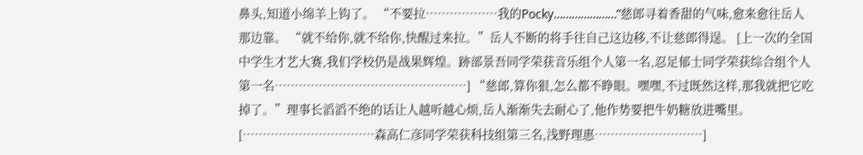鼻头,知道小绵羊上钩了。 “不要拉………………我的Pocky…………………”慈郎寻着香甜的气味,愈来愈往岳人那边靠。 “就不给你,就不给你,快醒过来拉。”岳人不断的将手往自己这边移,不让慈郎得逞。 [上一次的全国中学生才艺大赛,我们学校仍是战果辉煌。跡部景吾同学荣获音乐组个人第一名,忍足郁士同学荣获综合组个人第一名…………………………………………] “慈郎,算你狠,怎么都不睁眼。嘿嘿,不过既然这样,那我就把它吃掉了。”理事长滔滔不绝的话让人越听越心烦,岳人渐渐失去耐心了,他作势要把牛奶糖放进嘴里。 [……………………………森高仁彦同学荣获科技组第三名,浅野理惠………………………]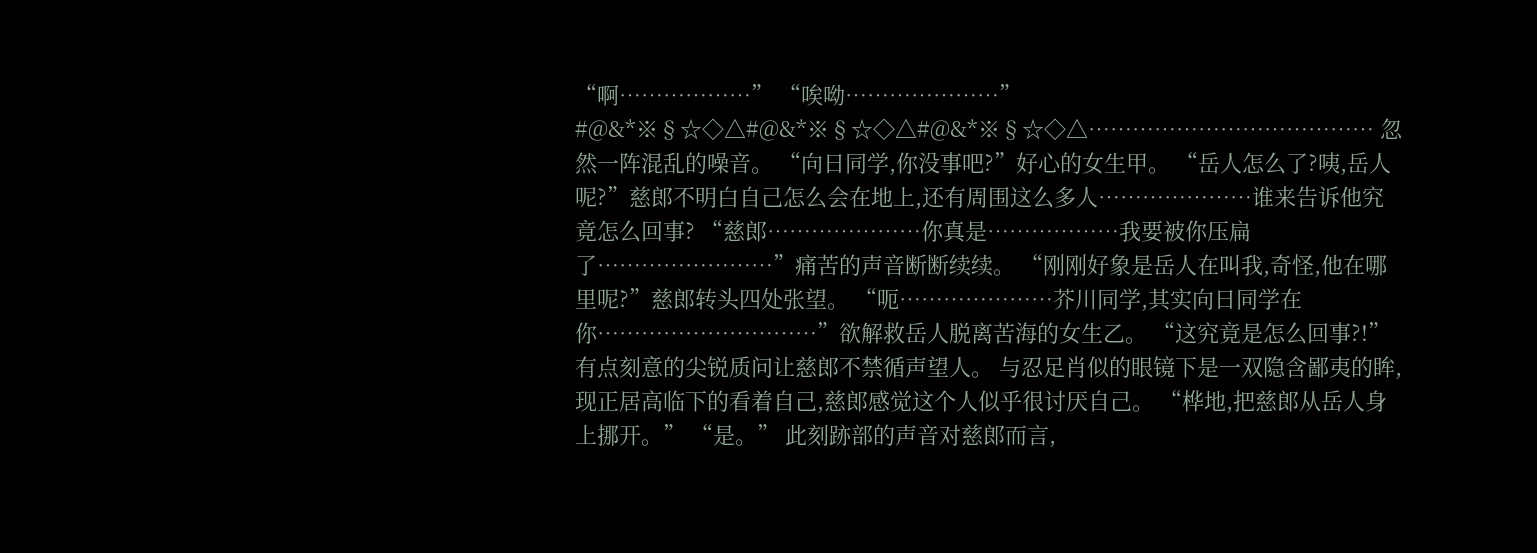“啊………………” “唉呦…………………” #@&*※§☆◇△#@&*※§☆◇△#@&*※§☆◇△………………………………… 忽然一阵混乱的噪音。 “向日同学,你没事吧?”好心的女生甲。 “岳人怎么了?咦,岳人呢?”慈郎不明白自己怎么会在地上,还有周围这么多人…………………谁来告诉他究竟怎么回事? “慈郎…………………你真是………………我要被你压扁了……………………”痛苦的声音断断续续。 “刚刚好象是岳人在叫我,奇怪,他在哪里呢?”慈郎转头四处张望。 “呃…………………芥川同学,其实向日同学在你…………………………”欲解救岳人脱离苦海的女生乙。 “这究竟是怎么回事?!”有点刻意的尖锐质问让慈郎不禁循声望人。 与忍足肖似的眼镜下是一双隐含鄙夷的眸,现正居高临下的看着自己,慈郎感觉这个人似乎很讨厌自己。 “桦地,把慈郎从岳人身上挪开。” “是。” 此刻跡部的声音对慈郎而言,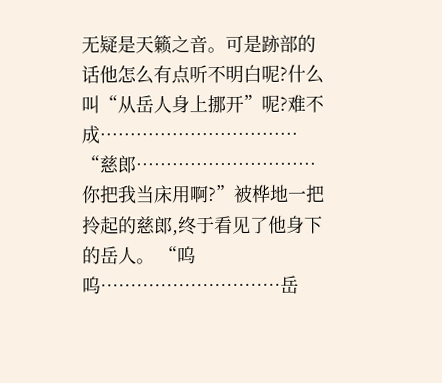无疑是天籁之音。可是跡部的话他怎么有点听不明白呢?什么叫“从岳人身上挪开”呢?难不成…………………………… “慈郎…………………………你把我当床用啊?”被桦地一把拎起的慈郎,终于看见了他身下的岳人。 “呜呜…………………………岳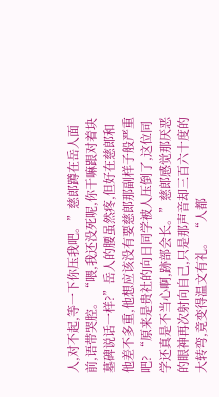人,对不起,等一下你压我吧。”慈郎蹲在岳人面前,语带哭腔。 “喂,我还没死呢,你干嘛跟对着块墓碑说话一样?”岳人的腰虽然疼,但好在慈郎和他差不多重,他想应该没有要慈郎那副样子般严重吧? “原来是贵社的向日同学被人压倒了,这位同学还真是不当心啊,跡部会长。”慈郎感觉那厌恶的眼神再次射向自己,只是那声音却三百六十度的大转弯,竟变得温文有礼。 “人都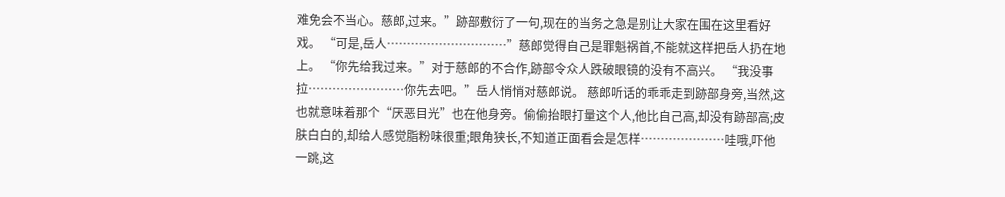难免会不当心。慈郎,过来。”跡部敷衍了一句,现在的当务之急是别让大家在围在这里看好戏。 “可是,岳人…………………………”慈郎觉得自己是罪魁祸首,不能就这样把岳人扔在地上。 “你先给我过来。”对于慈郎的不合作,跡部令众人跌破眼镜的没有不高兴。 “我没事拉……………………你先去吧。”岳人悄悄对慈郎说。 慈郎听话的乖乖走到跡部身旁,当然,这也就意味着那个“厌恶目光”也在他身旁。偷偷抬眼打量这个人,他比自己高,却没有跡部高;皮肤白白的,却给人感觉脂粉味很重;眼角狭长,不知道正面看会是怎样…………………哇哦,吓他一跳,这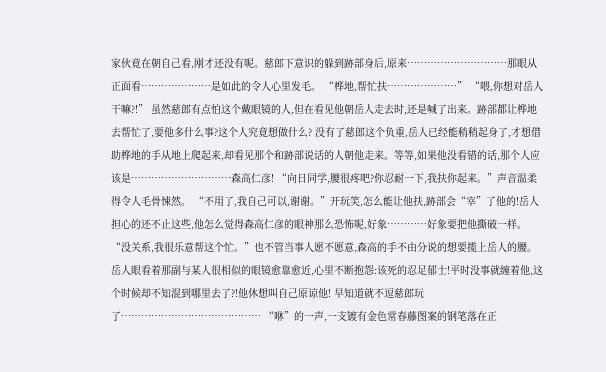家伙竟在朝自己看,刚才还没有呢。慈郎下意识的躲到跡部身后,原来…………………………那眼从正面看…………………是如此的令人心里发毛。 “桦地,帮忙扶…………………” “喂,你想对岳人干嘛?!” 虽然慈郎有点怕这个戴眼镜的人,但在看见他朝岳人走去时,还是喊了出来。跡部都让桦地去帮忙了,要他多什么事?这个人究竟想做什么? 没有了慈郎这个负重,岳人已经能稍稍起身了,才想借助桦地的手从地上爬起来,却看见那个和跡部说话的人朝他走来。等等,如果他没看错的话,那个人应该是…………………………森高仁彦! “向日同学,腰很疼吧?你忍耐一下,我扶你起来。”声音温柔得令人毛骨悚然。 “不用了,我自己可以,谢谢。”开玩笑,怎么能让他扶,跡部会“宰”了他的!岳人担心的还不止这些,他怎么觉得森高仁彦的眼神那么恐怖呢,好象…………好象要把他撕破一样。 “没关系,我很乐意帮这个忙。”也不管当事人愿不愿意,森高的手不由分说的想要揽上岳人的腰。 岳人眼看着那副与某人很相似的眼镜愈靠愈近,心里不断抱怨:该死的忍足郁士!平时没事就缠着他,这个时候却不知混到哪里去了?!他休想叫自己原谅他! 早知道就不逗慈郎玩了…………………………………… “咻”的一声,一支镀有金色常春藤图案的钢笔落在正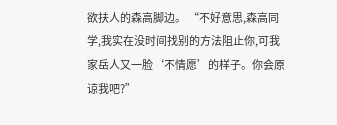欲扶人的森高脚边。 “不好意思,森高同学,我实在没时间找别的方法阻止你,可我家岳人又一脸‘不情愿’的样子。你会原谅我吧?”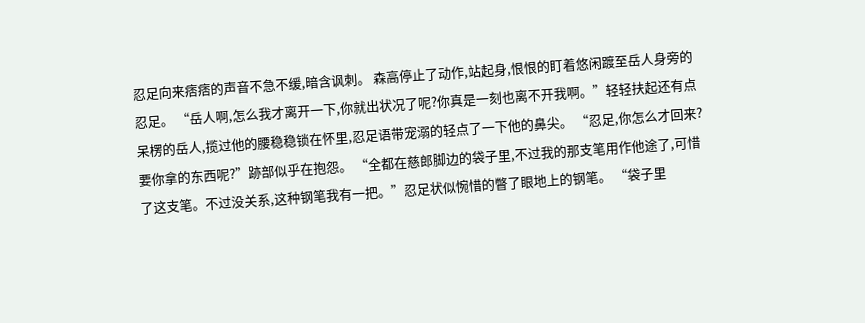忍足向来痞痞的声音不急不缓,暗含讽刺。 森高停止了动作,站起身,恨恨的盯着悠闲踱至岳人身旁的忍足。 “岳人啊,怎么我才离开一下,你就出状况了呢?你真是一刻也离不开我啊。”轻轻扶起还有点呆楞的岳人,揽过他的腰稳稳锁在怀里,忍足语带宠溺的轻点了一下他的鼻尖。 “忍足,你怎么才回来?要你拿的东西呢?”跡部似乎在抱怨。 “全都在慈郎脚边的袋子里,不过我的那支笔用作他途了,可惜了这支笔。不过没关系,这种钢笔我有一把。”忍足状似惋惜的瞥了眼地上的钢笔。 “袋子里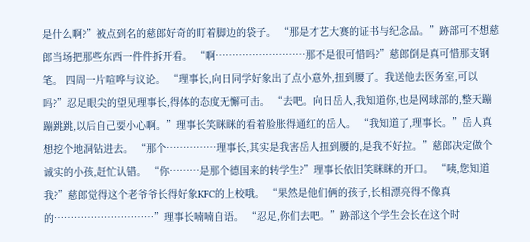是什么啊?”被点到名的慈郎好奇的盯着脚边的袋子。 “那是才艺大赛的证书与纪念品。”跡部可不想慈郎当场把那些东西一件件拆开看。 “啊………………………那不是很可惜吗?”慈郎倒是真可惜那支钢笔。 四周一片喧哗与议论。 “理事长,向日同学好象出了点小意外,扭到腰了。我送他去医务室,可以吗?”忍足眼尖的望见理事长,得体的态度无懈可击。 “去吧。向日岳人,我知道你,也是网球部的,整天蹦蹦跳跳,以后自己要小心啊。”理事长笑眯眯的看着脸胀得通红的岳人。 “我知道了,理事长。”岳人真想挖个地洞钻进去。 “那个……………理事长,其实是我害岳人扭到腰的,是我不好拉。”慈郎决定做个诚实的小孩,赶忙认错。 “你………是那个德国来的转学生?”理事长依旧笑眯眯的开口。 “咦,您知道我?”慈郎觉得这个老爷爷长得好象KFC的上校哦。 “果然是他们俩的孩子,长相漂亮得不像真的…………………………”理事长喃喃自语。 “忍足,你们去吧。”跡部这个学生会长在这个时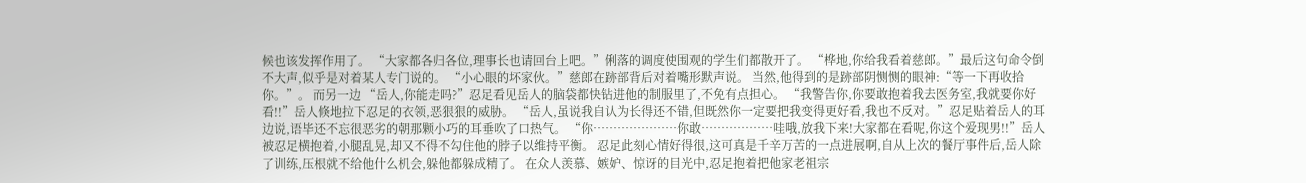候也该发挥作用了。 “大家都各归各位,理事长也请回台上吧。”俐落的调度使围观的学生们都散开了。 “桦地,你给我看着慈郎。”最后这句命令倒不大声,似乎是对着某人专门说的。 “小心眼的坏家伙。”慈郎在跡部背后对着嘴形默声说。 当然,他得到的是跡部阴恻恻的眼神:“等一下再收拾你。”。 而另一边 “岳人,你能走吗?”忍足看见岳人的脑袋都快钻进他的制服里了,不免有点担心。 “我警告你,你要敢抱着我去医务室,我就要你好看!!”岳人倏地拉下忍足的衣领,恶狠狠的威胁。 “岳人,虽说我自认为长得还不错,但既然你一定要把我变得更好看,我也不反对。”忍足贴着岳人的耳边说,语毕还不忘很恶劣的朝那颗小巧的耳垂吹了口热气。 “你…………………你敢………………哇哦,放我下来!大家都在看呢,你这个爱现男!!”岳人被忍足横抱着,小腿乱晃,却又不得不勾住他的脖子以维持平衡。 忍足此刻心情好得很,这可真是千辛万苦的一点进展啊,自从上次的餐厅事件后,岳人除了训练,压根就不给他什么机会,躲他都躲成精了。 在众人羡慕、嫉妒、惊讶的目光中,忍足抱着把他家老祖宗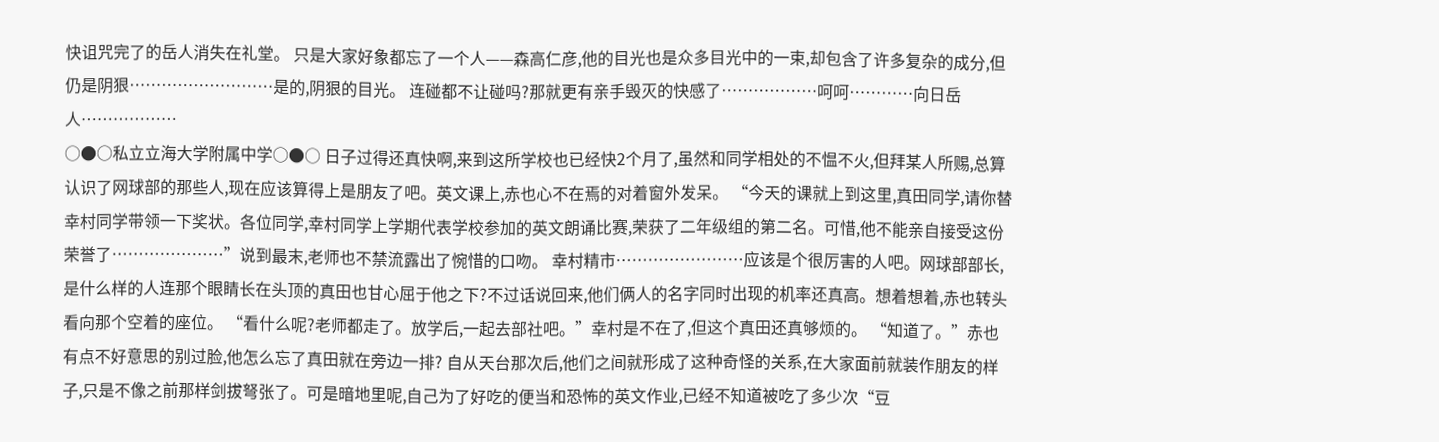快诅咒完了的岳人消失在礼堂。 只是大家好象都忘了一个人——森高仁彦,他的目光也是众多目光中的一束,却包含了许多复杂的成分,但仍是阴狠………………………是的,阴狠的目光。 连碰都不让碰吗?那就更有亲手毁灭的快感了………………呵呵…………向日岳人………………
○●○私立立海大学附属中学○●○ 日子过得还真快啊,来到这所学校也已经快2个月了,虽然和同学相处的不愠不火,但拜某人所赐,总算认识了网球部的那些人,现在应该算得上是朋友了吧。英文课上,赤也心不在焉的对着窗外发呆。 “今天的课就上到这里,真田同学,请你替幸村同学带领一下奖状。各位同学,幸村同学上学期代表学校参加的英文朗诵比赛,荣获了二年级组的第二名。可惜,他不能亲自接受这份荣誉了…………………”说到最末,老师也不禁流露出了惋惜的口吻。 幸村精市……………………应该是个很厉害的人吧。网球部部长,是什么样的人连那个眼睛长在头顶的真田也甘心屈于他之下?不过话说回来,他们俩人的名字同时出现的机率还真高。想着想着,赤也转头看向那个空着的座位。 “看什么呢?老师都走了。放学后,一起去部社吧。”幸村是不在了,但这个真田还真够烦的。 “知道了。”赤也有点不好意思的别过脸,他怎么忘了真田就在旁边一排? 自从天台那次后,他们之间就形成了这种奇怪的关系,在大家面前就装作朋友的样子,只是不像之前那样剑拔弩张了。可是暗地里呢,自己为了好吃的便当和恐怖的英文作业,已经不知道被吃了多少次“豆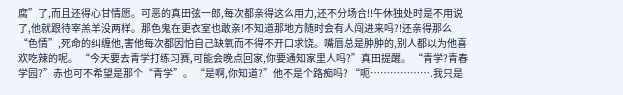腐”了,而且还得心甘情愿。可恶的真田弦一郎,每次都亲得这么用力,还不分场合!!午休独处时是不用说了,他就跟待宰羔羊没两样。那色鬼在更衣室也敢亲!不知道那地方随时会有人闯进来吗?!还亲得那么“色情”,死命的纠缠他,害他每次都因怕自己缺氧而不得不开口求饶。嘴唇总是肿肿的,别人都以为他喜欢吃辣的呢。 “今天要去青学打练习赛,可能会晚点回家,你要通知家里人吗?”真田提醒。 “青学?青春学园?”赤也可不希望是那个“青学”。 “是啊,你知道?”他不是个路痴吗? “呃……………….我只是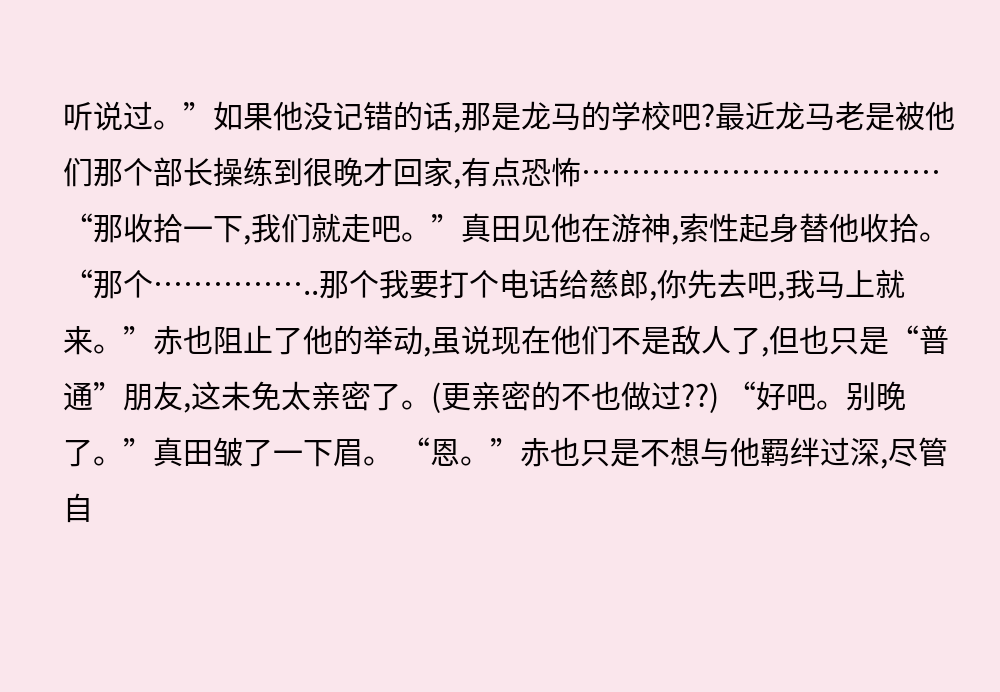听说过。”如果他没记错的话,那是龙马的学校吧?最近龙马老是被他们那个部长操练到很晚才回家,有点恐怖……………………………… “那收拾一下,我们就走吧。”真田见他在游神,索性起身替他收拾。 “那个……………..那个我要打个电话给慈郎,你先去吧,我马上就来。”赤也阻止了他的举动,虽说现在他们不是敌人了,但也只是“普通”朋友,这未免太亲密了。(更亲密的不也做过??) “好吧。别晚了。”真田皱了一下眉。 “恩。”赤也只是不想与他羁绊过深,尽管自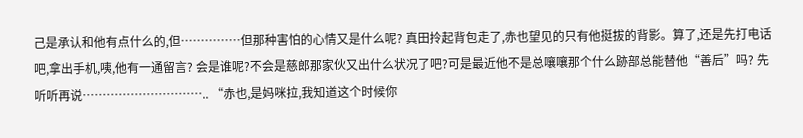己是承认和他有点什么的,但……………但那种害怕的心情又是什么呢? 真田拎起背包走了,赤也望见的只有他挺拔的背影。算了,还是先打电话吧,拿出手机,咦,他有一通留言? 会是谁呢?不会是慈郎那家伙又出什么状况了吧?可是最近他不是总嚷嚷那个什么跡部总能替他“善后”吗? 先听听再说………………………….. “赤也,是妈咪拉,我知道这个时候你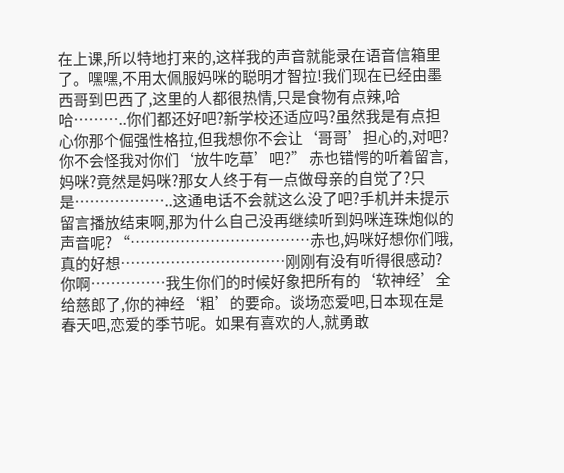在上课,所以特地打来的,这样我的声音就能录在语音信箱里了。嘿嘿,不用太佩服妈咪的聪明才智拉!我们现在已经由墨西哥到巴西了,这里的人都很热情,只是食物有点辣,哈哈………..你们都还好吧?新学校还适应吗?虽然我是有点担心你那个倔强性格拉,但我想你不会让‘哥哥’担心的,对吧?你不会怪我对你们‘放牛吃草’吧?” 赤也错愕的听着留言,妈咪?竟然是妈咪?那女人终于有一点做母亲的自觉了?只是………………..这通电话不会就这么没了吧?手机并未提示留言播放结束啊,那为什么自己没再继续听到妈咪连珠炮似的声音呢? “………………………………赤也,妈咪好想你们哦,真的好想……………………………刚刚有没有听得很感动?你啊……………我生你们的时候好象把所有的‘软神经’全给慈郎了,你的神经‘粗’的要命。谈场恋爱吧,日本现在是春天吧,恋爱的季节呢。如果有喜欢的人,就勇敢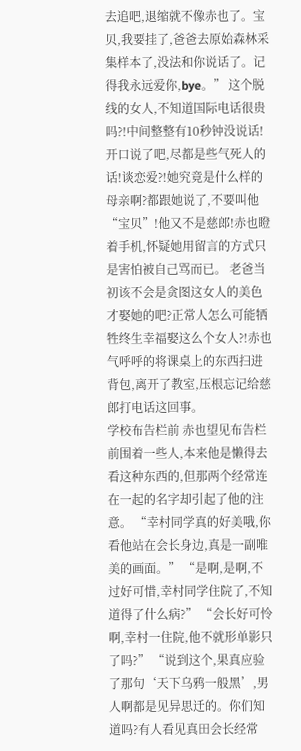去追吧,退缩就不像赤也了。宝贝,我要挂了,爸爸去原始森林采集样本了,没法和你说话了。记得我永远爱你,bye。” 这个脱线的女人,不知道国际电话很贵吗?!中间整整有10秒钟没说话!开口说了吧,尽都是些气死人的话!谈恋爱?!她究竟是什么样的母亲啊?都跟她说了,不要叫他“宝贝”!他又不是慈郎!赤也瞪着手机,怀疑她用留言的方式只是害怕被自己骂而已。 老爸当初该不会是贪图这女人的美色才娶她的吧?正常人怎么可能牺牲终生幸福娶这么个女人?!赤也气呼呼的将课桌上的东西扫进背包,离开了教室,压根忘记给慈郎打电话这回事。
学校布告栏前 赤也望见布告栏前围着一些人,本来他是懒得去看这种东西的,但那两个经常连在一起的名字却引起了他的注意。 “幸村同学真的好美哦,你看他站在会长身边,真是一副唯美的画面。” “是啊,是啊,不过好可惜,幸村同学住院了,不知道得了什么病?” “会长好可怜啊,幸村一住院,他不就形单影只了吗?” “说到这个,果真应验了那句‘天下乌鸦一般黑’,男人啊都是见异思迁的。你们知道吗?有人看见真田会长经常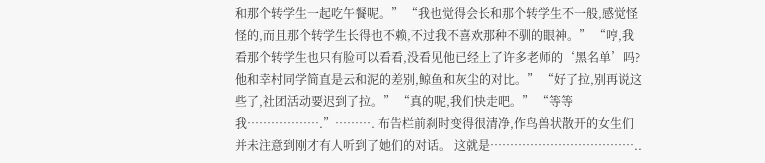和那个转学生一起吃午餐呢。” “我也觉得会长和那个转学生不一般,感觉怪怪的,而且那个转学生长得也不赖,不过我不喜欢那种不驯的眼神。” “哼,我看那个转学生也只有脸可以看看,没看见他已经上了许多老师的‘黑名单’吗?他和幸村同学简直是云和泥的差别,鲸鱼和灰尘的对比。” “好了拉,别再说这些了,社团活动要迟到了拉。” “真的呢,我们快走吧。” “等等我……………….”………. 布告栏前刹时变得很清净,作鸟兽状散开的女生们并未注意到刚才有人听到了她们的对话。 这就是………………………………..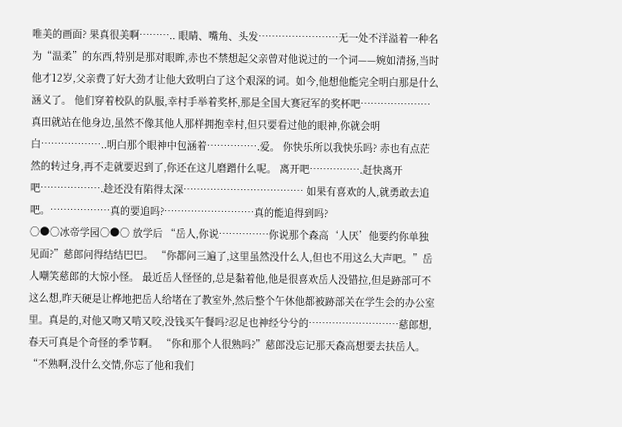唯美的画面? 果真很美啊……….. 眼睛、嘴角、头发……………………无一处不洋溢着一种名为“温柔”的东西,特别是那对眼眸,赤也不禁想起父亲曾对他说过的一个词——婉如清扬,当时他才12岁,父亲费了好大劲才让他大致明白了这个艰深的词。如今,他想他能完全明白那是什么涵义了。 他们穿着校队的队服,幸村手举着奖杯,那是全国大赛冠军的奖杯吧…………………真田就站在他身边,虽然不像其他人那样拥抱幸村,但只要看过他的眼神,你就会明白………………..明白那个眼神中包涵着…………….爱。 你快乐所以我快乐吗? 赤也有点茫然的转过身,再不走就要迟到了,你还在这儿磨蹭什么呢。 离开吧…………….赶快离开吧……………….趁还没有陷得太深……………………………… 如果有喜欢的人,就勇敢去追吧。………………真的要追吗?………………………真的能追得到吗?
○●○冰帝学园○●○ 放学后 “岳人,你说……………你说那个森高‘人厌’他要约你单独见面?”慈郎问得结结巴巴。 “你都问三遍了,这里虽然没什么人,但也不用这么大声吧。”岳人嘲笑慈郎的大惊小怪。 最近岳人怪怪的,总是黏着他,他是很喜欢岳人没错拉,但是跡部可不这么想,昨天硬是让桦地把岳人给堵在了教室外,然后整个午休他都被跡部关在学生会的办公室里。真是的,对他又吻又啃又咬,没钱买午餐吗?忍足也神经兮兮的………………………慈郎想,春天可真是个奇怪的季节啊。 “你和那个人很熟吗?”慈郎没忘记那天森高想要去扶岳人。 “不熟啊,没什么交情,你忘了他和我们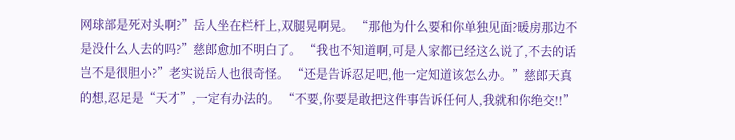网球部是死对头啊?”岳人坐在栏杆上,双腿晃啊晃。 “那他为什么要和你单独见面?暖房那边不是没什么人去的吗?”慈郎愈加不明白了。 “我也不知道啊,可是人家都已经这么说了,不去的话岂不是很胆小?”老实说岳人也很奇怪。 “还是告诉忍足吧,他一定知道该怎么办。”慈郎天真的想,忍足是“天才”,一定有办法的。 “不要,你要是敢把这件事告诉任何人,我就和你绝交!!”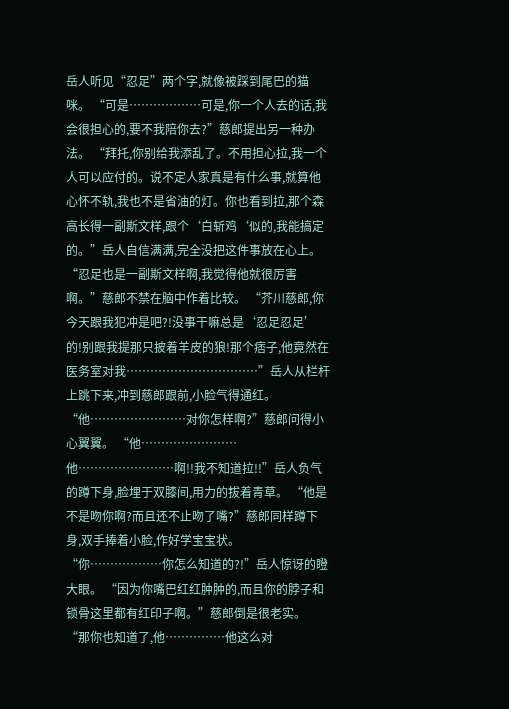岳人听见“忍足”两个字,就像被踩到尾巴的猫咪。 “可是………………可是,你一个人去的话,我会很担心的,要不我陪你去?”慈郎提出另一种办法。 “拜托,你别给我添乱了。不用担心拉,我一个人可以应付的。说不定人家真是有什么事,就算他心怀不轨,我也不是省油的灯。你也看到拉,那个森高长得一副斯文样,跟个‘白斩鸡‘似的,我能搞定的。”岳人自信满满,完全没把这件事放在心上。 “忍足也是一副斯文样啊,我觉得他就很厉害啊。”慈郎不禁在脑中作着比较。 “芥川慈郎,你今天跟我犯冲是吧?!没事干嘛总是‘忍足忍足’的!别跟我提那只披着羊皮的狼!那个痞子,他竟然在医务室对我……………………………”岳人从栏杆上跳下来,冲到慈郎跟前,小脸气得通红。 “他……………………对你怎样啊?”慈郎问得小心翼翼。 “他……………………他……………………啊!!我不知道拉!!”岳人负气的蹲下身,脸埋于双膝间,用力的拔着青草。 “他是不是吻你啊?而且还不止吻了嘴?”慈郎同样蹲下身,双手捧着小脸,作好学宝宝状。 “你………………你怎么知道的?!”岳人惊讶的瞪大眼。 “因为你嘴巴红红肿肿的,而且你的脖子和锁骨这里都有红印子啊。”慈郎倒是很老实。 “那你也知道了,他……………他这么对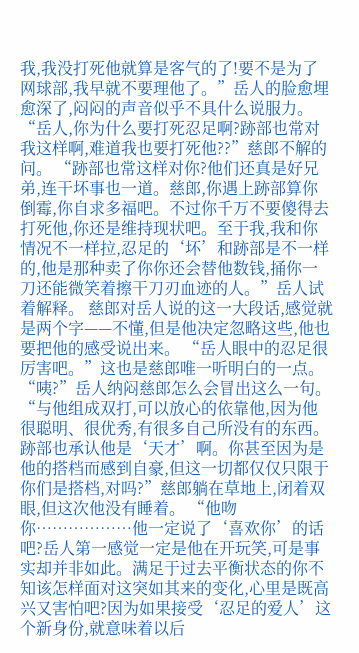我,我没打死他就算是客气的了!要不是为了网球部,我早就不要理他了。”岳人的脸愈埋愈深了,闷闷的声音似乎不具什么说服力。 “岳人,你为什么要打死忍足啊?跡部也常对我这样啊,难道我也要打死他??”慈郎不解的问。 “跡部也常这样对你?他们还真是好兄弟,连干坏事也一道。慈郎,你遇上跡部算你倒霉,你自求多福吧。不过你千万不要傻得去打死他,你还是维持现状吧。至于我,我和你情况不一样拉,忍足的‘坏’和跡部是不一样的,他是那种卖了你你还会替他数钱,捅你一刀还能微笑着擦干刀刃血迹的人。”岳人试着解释。 慈郎对岳人说的这一大段话,感觉就是两个字——不懂,但是他决定忽略这些,他也要把他的感受说出来。 “岳人眼中的忍足很厉害吧。”这也是慈郎唯一听明白的一点。 “咦?”岳人纳闷慈郎怎么会冒出这么一句。 “与他组成双打,可以放心的依靠他,因为他很聪明、很优秀,有很多自己所没有的东西。跡部也承认他是‘天才’啊。你甚至因为是他的搭档而感到自豪,但这一切都仅仅只限于你们是搭档,对吗?”慈郎躺在草地上,闭着双眼,但这次他没有睡着。 “他吻你………………他一定说了‘喜欢你’的话吧?岳人第一感觉一定是他在开玩笑,可是事实却并非如此。满足于过去平衡状态的你不知该怎样面对这突如其来的变化,心里是既高兴又害怕吧?因为如果接受‘忍足的爱人’这个新身份,就意味着以后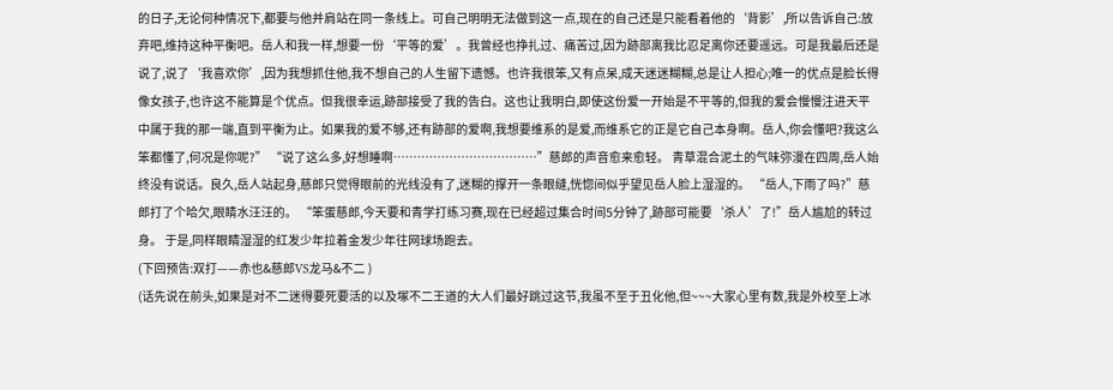的日子,无论何种情况下,都要与他并肩站在同一条线上。可自己明明无法做到这一点,现在的自己还是只能看着他的‘背影’,所以告诉自己:放弃吧,维持这种平衡吧。岳人和我一样,想要一份‘平等的爱’。我曾经也挣扎过、痛苦过,因为跡部离我比忍足离你还要遥远。可是我最后还是说了,说了‘我喜欢你’,因为我想抓住他,我不想自己的人生留下遗憾。也许我很笨,又有点呆,成天迷迷糊糊,总是让人担心;唯一的优点是脸长得像女孩子,也许这不能算是个优点。但我很幸运,跡部接受了我的告白。这也让我明白,即使这份爱一开始是不平等的,但我的爱会慢慢注进天平中属于我的那一端,直到平衡为止。如果我的爱不够,还有跡部的爱啊,我想要维系的是爱,而维系它的正是它自己本身啊。岳人,你会懂吧?我这么笨都懂了,何况是你呢?” “说了这么多,好想睡啊………………………………”慈郎的声音愈来愈轻。 青草混合泥土的气味弥漫在四周,岳人始终没有说话。良久,岳人站起身,慈郎只觉得眼前的光线没有了,迷糊的撑开一条眼缝,恍惚间似乎望见岳人脸上湿湿的。 “岳人,下雨了吗?”慈郎打了个哈欠,眼睛水汪汪的。 “笨蛋慈郎,今天要和青学打练习赛,现在已经超过集合时间5分钟了,跡部可能要‘杀人’了!”岳人尴尬的转过身。 于是,同样眼睛湿湿的红发少年拉着金发少年往网球场跑去。
(下回预告:双打——赤也&慈郎VS龙马&不二 )
(话先说在前头,如果是对不二迷得要死要活的以及塚不二王道的大人们最好跳过这节,我虽不至于丑化他,但~~~大家心里有数,我是外校至上冰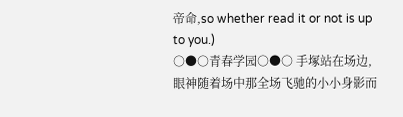帝命,so whether read it or not is up to you.)
○●○青春学园○●○ 手塚站在场边,眼神随着场中那全场飞驰的小小身影而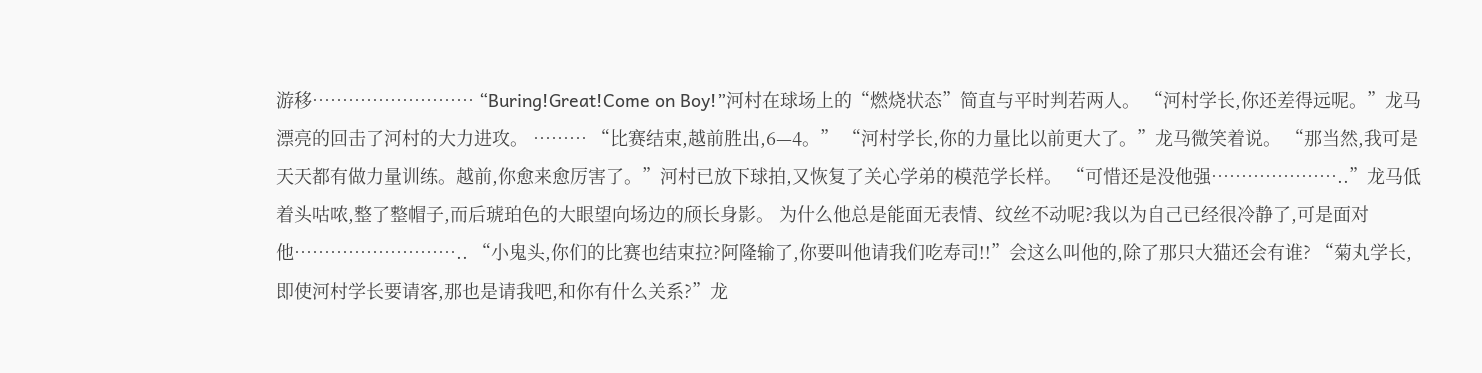游移……………………… “Buring!Great!Come on Boy!”河村在球场上的“燃烧状态”简直与平时判若两人。 “河村学长,你还差得远呢。”龙马漂亮的回击了河村的大力进攻。 ……… “比赛结束,越前胜出,6—4。” “河村学长,你的力量比以前更大了。”龙马微笑着说。 “那当然,我可是天天都有做力量训练。越前,你愈来愈厉害了。”河村已放下球拍,又恢复了关心学弟的模范学长样。 “可惜还是没他强…………………..”龙马低着头咕哝,整了整帽子,而后琥珀色的大眼望向场边的颀长身影。 为什么他总是能面无表情、纹丝不动呢?我以为自己已经很冷静了,可是面对他……………………….. “小鬼头,你们的比赛也结束拉?阿隆输了,你要叫他请我们吃寿司!!”会这么叫他的,除了那只大猫还会有谁? “菊丸学长,即使河村学长要请客,那也是请我吧,和你有什么关系?”龙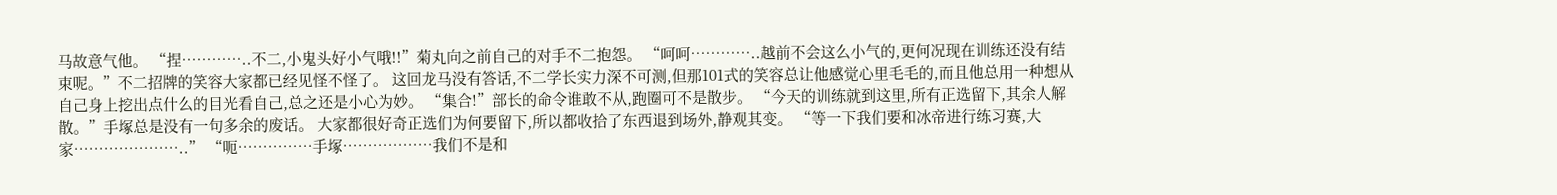马故意气他。 “捏…………..不二,小鬼头好小气哦!!”菊丸向之前自己的对手不二抱怨。 “呵呵…………..越前不会这么小气的,更何况现在训练还没有结束呢。”不二招牌的笑容大家都已经见怪不怪了。 这回龙马没有答话,不二学长实力深不可测,但那101式的笑容总让他感觉心里毛毛的,而且他总用一种想从自己身上挖出点什么的目光看自己,总之还是小心为妙。 “集合!”部长的命令谁敢不从,跑圈可不是散步。 “今天的训练就到这里,所有正选留下,其余人解散。”手塚总是没有一句多余的废话。 大家都很好奇正选们为何要留下,所以都收拾了东西退到场外,静观其变。 “等一下我们要和冰帝进行练习赛,大家…………………..” “呃……………手塚………………我们不是和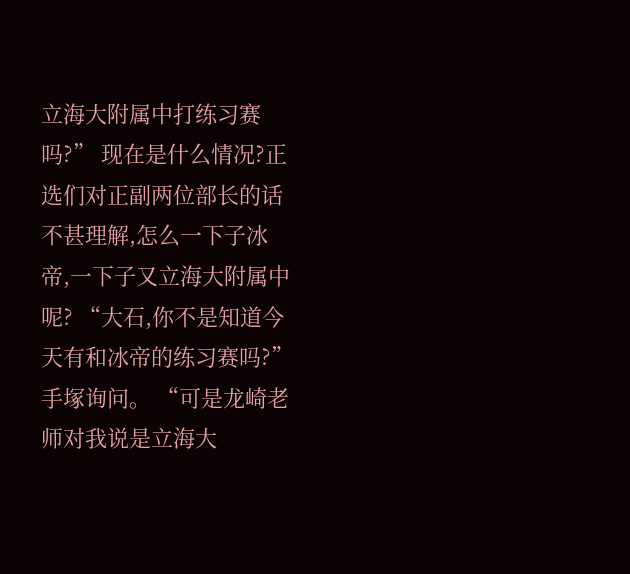立海大附属中打练习赛吗?” 现在是什么情况?正选们对正副两位部长的话不甚理解,怎么一下子冰帝,一下子又立海大附属中呢? “大石,你不是知道今天有和冰帝的练习赛吗?”手塚询问。 “可是龙崎老师对我说是立海大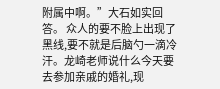附属中啊。”大石如实回答。 众人的要不脸上出现了黑线,要不就是后脑勺一滴冷汗。龙崎老师说什么今天要去参加亲戚的婚礼,现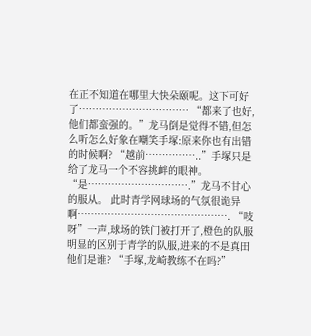在正不知道在哪里大快朵颐呢。这下可好了…………………………… “都来了也好,他们都蛮强的。”龙马倒是觉得不错,但怎么听怎么好象在嘲笑手塚:原来你也有出错的时候啊? “越前……………..”手塚只是给了龙马一个不容挑衅的眼神。 “是………………………….”龙马不甘心的服从。 此时青学网球场的气氛很诡异啊………………………………………. “吱呀”一声,球场的铁门被打开了,橙色的队服明显的区别于青学的队服,进来的不是真田他们是谁? “手塚,龙崎教练不在吗?”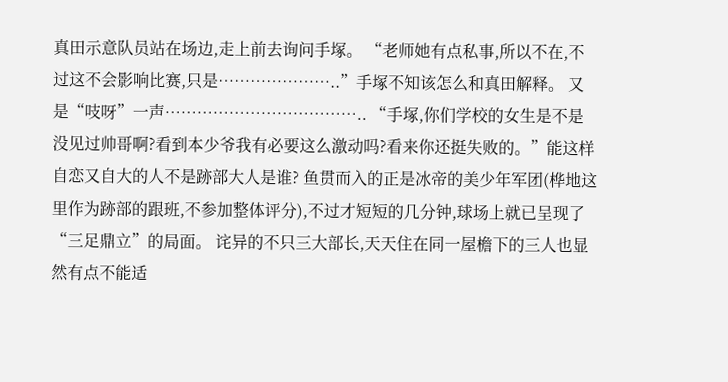真田示意队员站在场边,走上前去询问手塚。 “老师她有点私事,所以不在,不过这不会影响比赛,只是…………………..”手塚不知该怎么和真田解释。 又是“吱呀”一声……………………………….. “手塚,你们学校的女生是不是没见过帅哥啊?看到本少爷我有必要这么激动吗?看来你还挺失败的。”能这样自恋又自大的人不是跡部大人是谁? 鱼贯而入的正是冰帝的美少年军团(桦地这里作为跡部的跟班,不参加整体评分),不过才短短的几分钟,球场上就已呈现了“三足鼎立”的局面。 诧异的不只三大部长,天天住在同一屋檐下的三人也显然有点不能适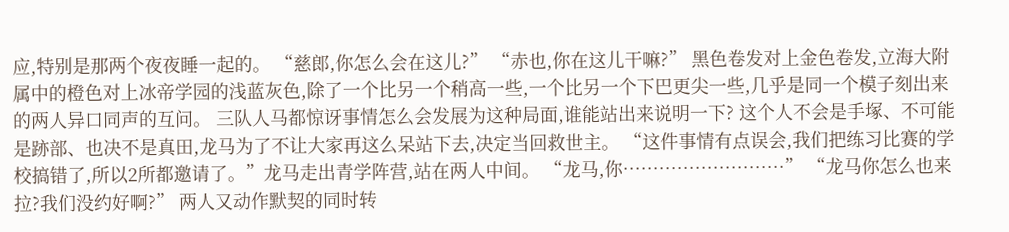应,特别是那两个夜夜睡一起的。 “慈郎,你怎么会在这儿?” “赤也,你在这儿干嘛?” 黑色卷发对上金色卷发,立海大附属中的橙色对上冰帝学园的浅蓝灰色,除了一个比另一个稍高一些,一个比另一个下巴更尖一些,几乎是同一个模子刻出来的两人异口同声的互问。 三队人马都惊讶事情怎么会发展为这种局面,谁能站出来说明一下? 这个人不会是手塚、不可能是跡部、也决不是真田,龙马为了不让大家再这么呆站下去,决定当回救世主。 “这件事情有点误会,我们把练习比赛的学校搞错了,所以2所都邀请了。”龙马走出青学阵营,站在两人中间。 “龙马,你………………………” “龙马你怎么也来拉?我们没约好啊?” 两人又动作默契的同时转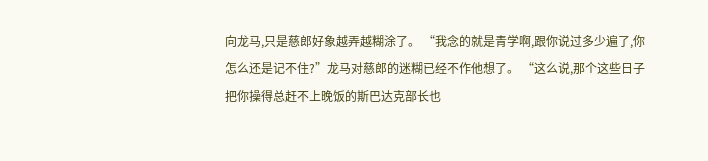向龙马,只是慈郎好象越弄越糊涂了。 “我念的就是青学啊,跟你说过多少遍了,你怎么还是记不住?”龙马对慈郎的迷糊已经不作他想了。 “这么说,那个这些日子把你操得总赶不上晚饭的斯巴达克部长也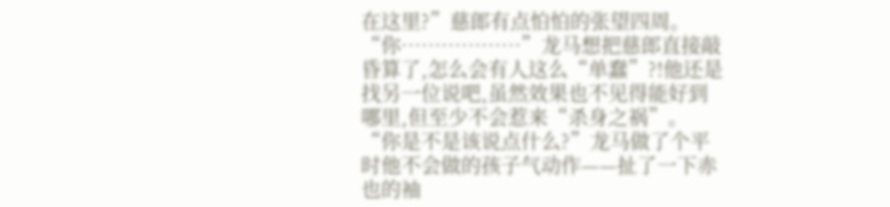在这里?”慈郎有点怕怕的张望四周。 “你………………”龙马想把慈郎直接敲昏算了,怎么会有人这么“单蠢”?!他还是找另一位说吧,虽然效果也不见得能好到哪里,但至少不会惹来“杀身之祸”。 “你是不是该说点什么?”龙马做了个平时他不会做的孩子气动作——扯了一下赤也的袖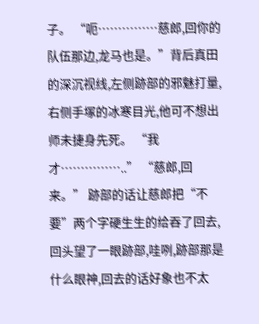子。 “呃……………慈郎,回你的队伍那边,龙马也是。”背后真田的深沉视线,左侧跡部的邪魅打量,右侧手塚的冰寒目光,他可不想出师未捷身先死。 “我才……………..” “慈郎,回来。” 跡部的话让慈郎把“不要”两个字硬生生的给吞了回去,回头望了一眼跡部,哇咧,跡部那是什么眼神,回去的话好象也不太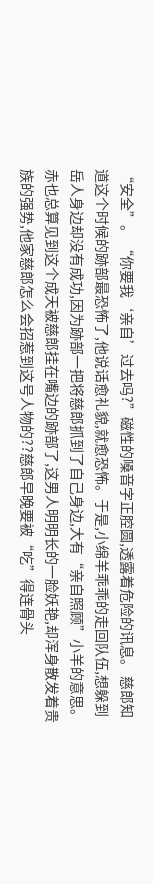“安全”。 “你要我‘亲自’过去吗?”磁性的嗓音字正腔圆,透露着危险的讯息。 慈郎知道这个时候的跡部最恐怖了,他说话愈礼貌,就愈恐怖。于是,小绵羊乖乖的走回队伍,想躲到岳人身边却没有成功,因为跡部一把将慈郎抓到了自己身边,大有“亲自照顾”小羊的意思。 赤也总算见到这个成天被慈郎挂在嘴边的跡部了,这男人明明长的一脸妖艳,却浑身散发着贵族的强势,他家慈郎怎么会招惹到这号人物的??慈郎早晚要被“吃”得连骨头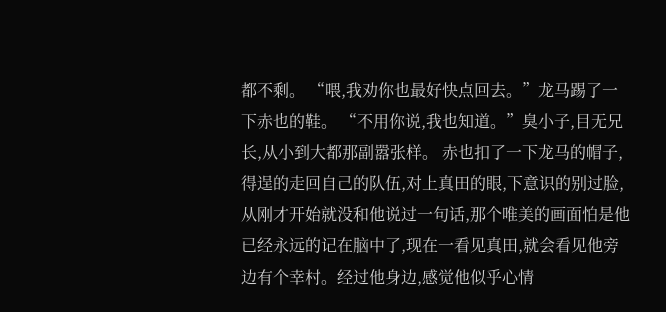都不剩。 “喂,我劝你也最好快点回去。”龙马踢了一下赤也的鞋。 “不用你说,我也知道。”臭小子,目无兄长,从小到大都那副嚣张样。 赤也扣了一下龙马的帽子,得逞的走回自己的队伍,对上真田的眼,下意识的别过脸,从刚才开始就没和他说过一句话,那个唯美的画面怕是他已经永远的记在脑中了,现在一看见真田,就会看见他旁边有个幸村。经过他身边,感觉他似乎心情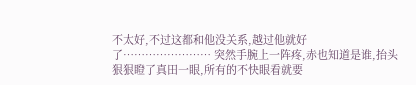不太好,不过这都和他没关系,越过他就好了…………………… 突然手腕上一阵疼,赤也知道是谁,抬头狠狠瞪了真田一眼,所有的不快眼看就要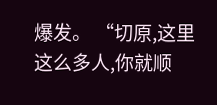爆发。 “切原,这里这么多人,你就顺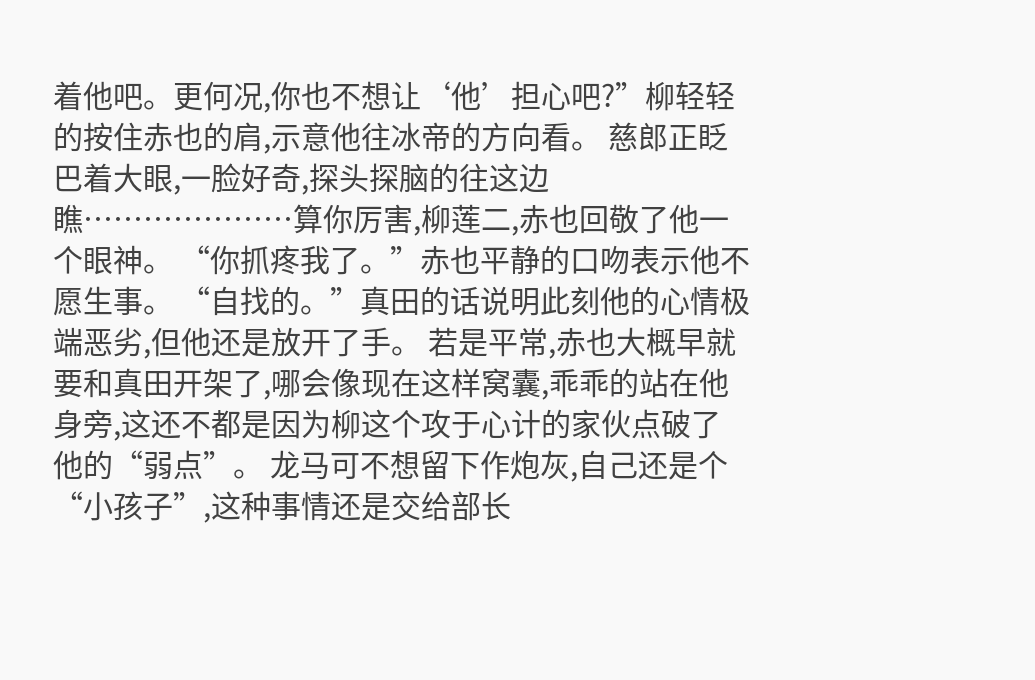着他吧。更何况,你也不想让‘他’担心吧?”柳轻轻的按住赤也的肩,示意他往冰帝的方向看。 慈郎正眨巴着大眼,一脸好奇,探头探脑的往这边瞧…………………算你厉害,柳莲二,赤也回敬了他一个眼神。 “你抓疼我了。”赤也平静的口吻表示他不愿生事。 “自找的。”真田的话说明此刻他的心情极端恶劣,但他还是放开了手。 若是平常,赤也大概早就要和真田开架了,哪会像现在这样窝囊,乖乖的站在他身旁,这还不都是因为柳这个攻于心计的家伙点破了他的“弱点”。 龙马可不想留下作炮灰,自己还是个“小孩子”,这种事情还是交给部长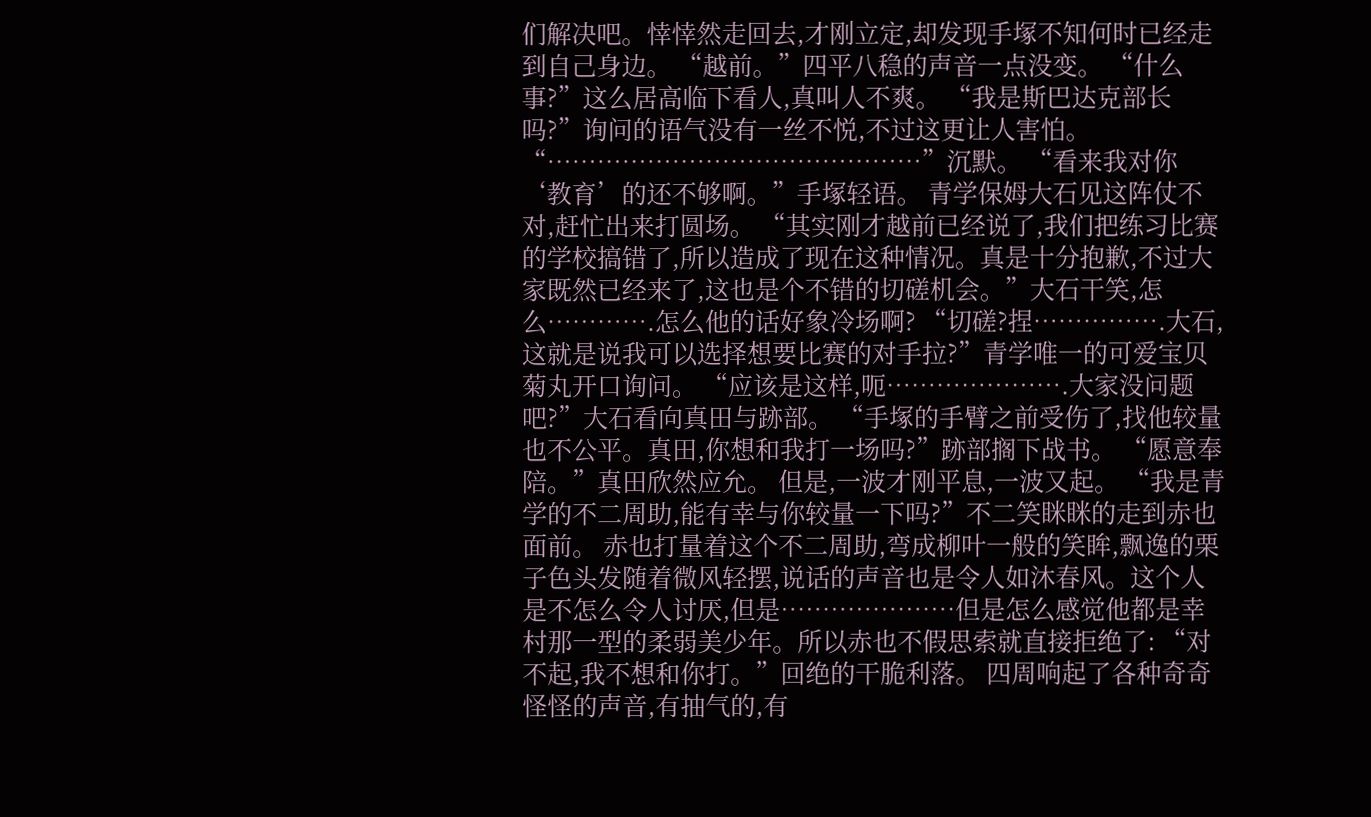们解决吧。悻悻然走回去,才刚立定,却发现手塚不知何时已经走到自己身边。 “越前。”四平八稳的声音一点没变。 “什么事?”这么居高临下看人,真叫人不爽。 “我是斯巴达克部长吗?”询问的语气没有一丝不悦,不过这更让人害怕。 “………………………………………”沉默。 “看来我对你‘教育’的还不够啊。”手塚轻语。 青学保姆大石见这阵仗不对,赶忙出来打圆场。 “其实刚才越前已经说了,我们把练习比赛的学校搞错了,所以造成了现在这种情况。真是十分抱歉,不过大家既然已经来了,这也是个不错的切磋机会。”大石干笑,怎么………….怎么他的话好象冷场啊? “切磋?捏…………….大石,这就是说我可以选择想要比赛的对手拉?”青学唯一的可爱宝贝菊丸开口询问。 “应该是这样,呃………………….大家没问题吧?”大石看向真田与跡部。 “手塚的手臂之前受伤了,找他较量也不公平。真田,你想和我打一场吗?”跡部搁下战书。 “愿意奉陪。”真田欣然应允。 但是,一波才刚平息,一波又起。 “我是青学的不二周助,能有幸与你较量一下吗?”不二笑眯眯的走到赤也面前。 赤也打量着这个不二周助,弯成柳叶一般的笑眸,飘逸的栗子色头发随着微风轻摆,说话的声音也是令人如沐春风。这个人是不怎么令人讨厌,但是…………………但是怎么感觉他都是幸村那一型的柔弱美少年。所以赤也不假思索就直接拒绝了: “对不起,我不想和你打。”回绝的干脆利落。 四周响起了各种奇奇怪怪的声音,有抽气的,有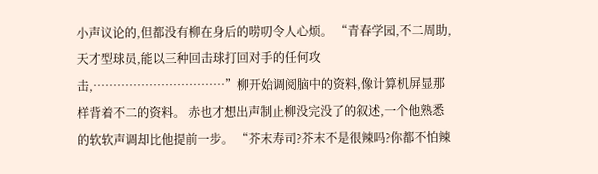小声议论的,但都没有柳在身后的唠叨令人心烦。 “青春学园,不二周助,天才型球员,能以三种回击球打回对手的任何攻击,……………………………”柳开始调阅脑中的资料,像计算机屏显那样背着不二的资料。 赤也才想出声制止柳没完没了的叙述,一个他熟悉的软软声调却比他提前一步。 “芥末寿司?芥末不是很辣吗?你都不怕辣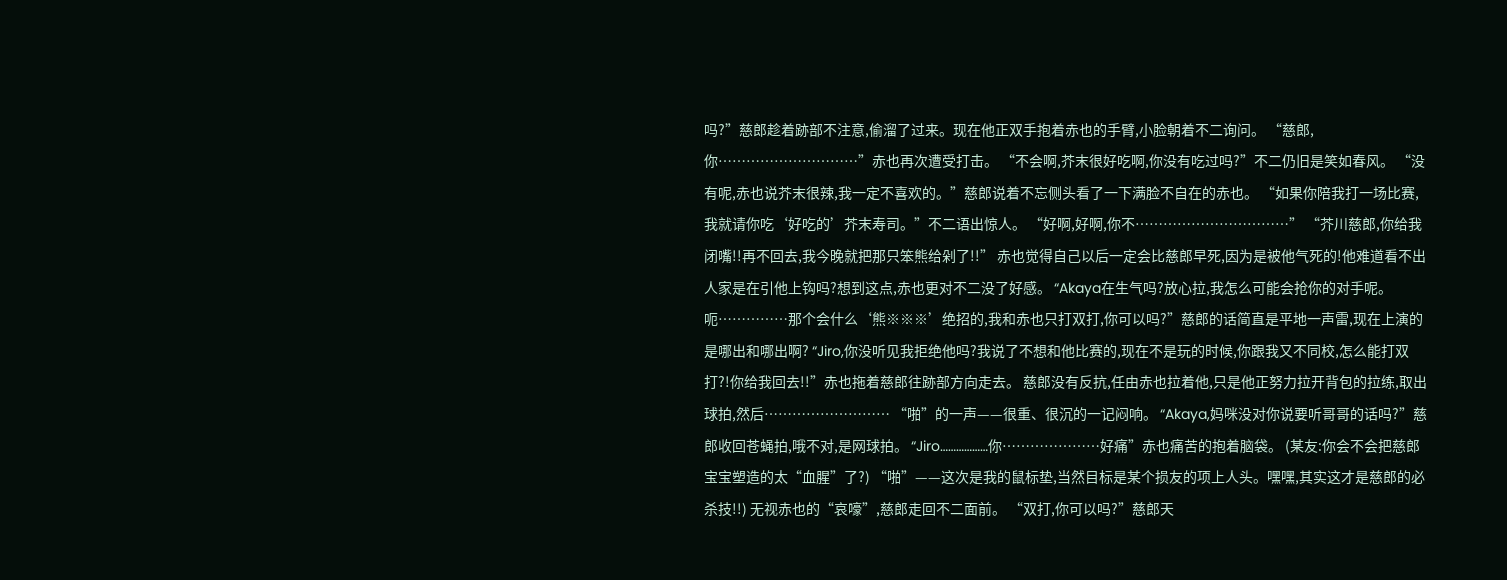吗?”慈郎趁着跡部不注意,偷溜了过来。现在他正双手抱着赤也的手臂,小脸朝着不二询问。 “慈郎,你…………………………”赤也再次遭受打击。 “不会啊,芥末很好吃啊,你没有吃过吗?”不二仍旧是笑如春风。 “没有呢,赤也说芥末很辣,我一定不喜欢的。”慈郎说着不忘侧头看了一下满脸不自在的赤也。 “如果你陪我打一场比赛,我就请你吃‘好吃的’芥末寿司。”不二语出惊人。 “好啊,好啊,你不……………………………” “芥川慈郎,你给我闭嘴!!再不回去,我今晚就把那只笨熊给剁了!!” 赤也觉得自己以后一定会比慈郎早死,因为是被他气死的!他难道看不出人家是在引他上钩吗?想到这点,赤也更对不二没了好感。 “Akaya在生气吗?放心拉,我怎么可能会抢你的对手呢。呃……………那个会什么‘熊※※※’绝招的,我和赤也只打双打,你可以吗?”慈郎的话简直是平地一声雷,现在上演的是哪出和哪出啊? “Jiro,你没听见我拒绝他吗?我说了不想和他比赛的,现在不是玩的时候,你跟我又不同校,怎么能打双打?!你给我回去!!”赤也拖着慈郎往跡部方向走去。 慈郎没有反抗,任由赤也拉着他,只是他正努力拉开背包的拉练,取出球拍,然后……………………… “啪”的一声——很重、很沉的一记闷响。 “Akaya,妈咪没对你说要听哥哥的话吗?”慈郎收回苍蝇拍,哦不对,是网球拍。 “Jiro………………你…………………好痛”赤也痛苦的抱着脑袋。 (某友:你会不会把慈郎宝宝塑造的太“血腥”了?) “啪”——这次是我的鼠标垫,当然目标是某个损友的项上人头。嘿嘿,其实这才是慈郎的必杀技!!) 无视赤也的“哀嚎”,慈郎走回不二面前。 “双打,你可以吗?”慈郎天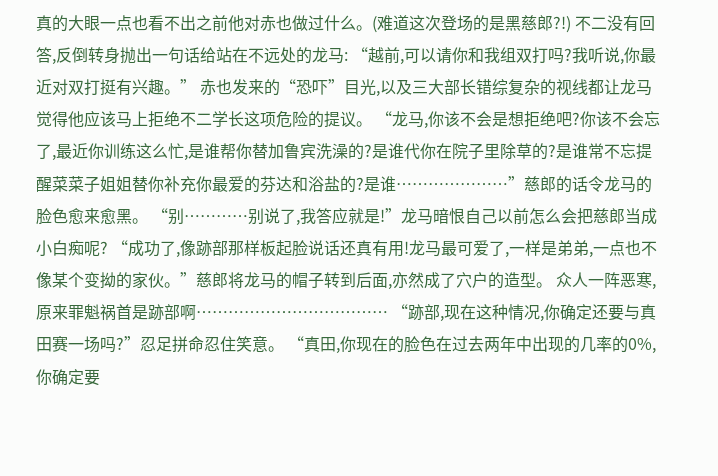真的大眼一点也看不出之前他对赤也做过什么。(难道这次登场的是黑慈郎?!) 不二没有回答,反倒转身抛出一句话给站在不远处的龙马: “越前,可以请你和我组双打吗?我听说,你最近对双打挺有兴趣。” 赤也发来的“恐吓”目光,以及三大部长错综复杂的视线都让龙马觉得他应该马上拒绝不二学长这项危险的提议。 “龙马,你该不会是想拒绝吧?你该不会忘了,最近你训练这么忙,是谁帮你替加鲁宾洗澡的?是谁代你在院子里除草的?是谁常不忘提醒菜菜子姐姐替你补充你最爱的芬达和浴盐的?是谁…………………”慈郎的话令龙马的脸色愈来愈黑。 “别…………别说了,我答应就是!”龙马暗恨自己以前怎么会把慈郎当成小白痴呢? “成功了,像跡部那样板起脸说话还真有用!龙马最可爱了,一样是弟弟,一点也不像某个变拗的家伙。”慈郎将龙马的帽子转到后面,亦然成了穴户的造型。 众人一阵恶寒,原来罪魁祸首是跡部啊……………………………… “跡部,现在这种情况,你确定还要与真田赛一场吗?”忍足拼命忍住笑意。 “真田,你现在的脸色在过去两年中出现的几率的0%,你确定要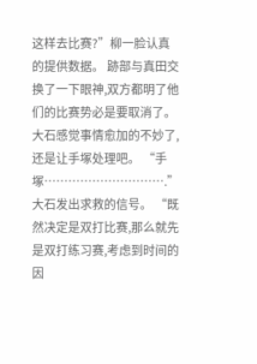这样去比赛?”柳一脸认真的提供数据。 跡部与真田交换了一下眼神,双方都明了他们的比赛势必是要取消了。 大石感觉事情愈加的不妙了,还是让手塚处理吧。 “手塚………………………….”大石发出求救的信号。 “既然决定是双打比赛,那么就先是双打练习赛,考虑到时间的因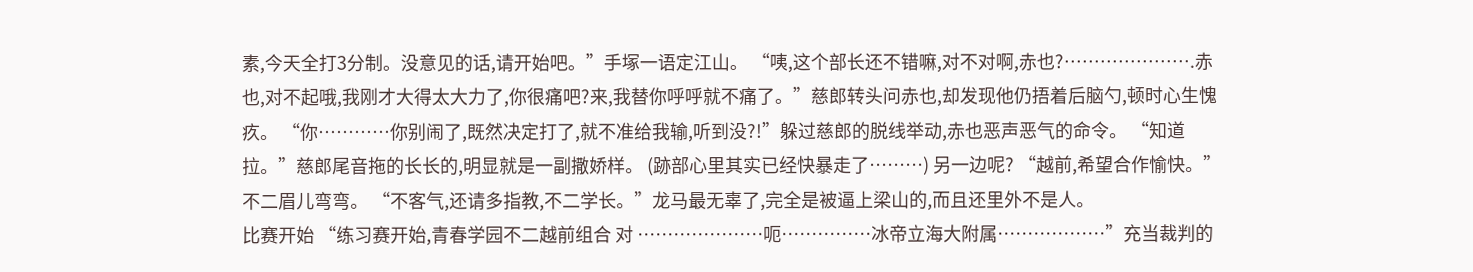素,今天全打3分制。没意见的话,请开始吧。”手塚一语定江山。 “咦,这个部长还不错嘛,对不对啊,赤也?………………….赤也,对不起哦,我刚才大得太大力了,你很痛吧?来,我替你呼呼就不痛了。”慈郎转头问赤也,却发现他仍捂着后脑勺,顿时心生愧疚。 “你…………你别闹了,既然决定打了,就不准给我输,听到没?!”躲过慈郎的脱线举动,赤也恶声恶气的命令。 “知道拉。”慈郎尾音拖的长长的,明显就是一副撒娇样。 (跡部心里其实已经快暴走了………) 另一边呢? “越前,希望合作愉快。”不二眉儿弯弯。 “不客气,还请多指教,不二学长。”龙马最无辜了,完全是被逼上梁山的,而且还里外不是人。
比赛开始 “练习赛开始,青春学园不二越前组合 对 …………………呃……………冰帝立海大附属………………”充当裁判的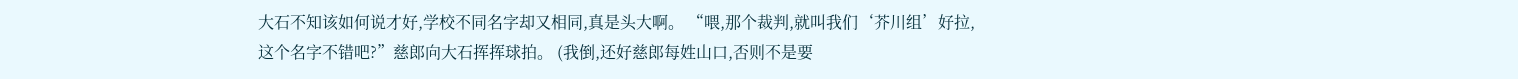大石不知该如何说才好,学校不同名字却又相同,真是头大啊。 “喂,那个裁判,就叫我们‘芥川组’好拉,这个名字不错吧?”慈郎向大石挥挥球拍。 (我倒,还好慈郎每姓山口,否则不是要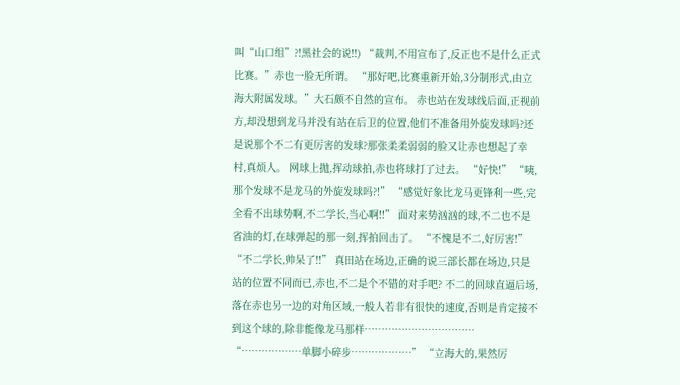叫“山口组”?!黑社会的说!!) “裁判,不用宣布了,反正也不是什么正式比赛。”赤也一脸无所谓。 “那好吧,比赛重新开始,3分制形式,由立海大附属发球。”大石颇不自然的宣布。 赤也站在发球线后面,正视前方,却没想到龙马并没有站在后卫的位置,他们不准备用外旋发球吗?还是说那个不二有更厉害的发球?那张柔柔弱弱的脸又让赤也想起了幸村,真烦人。 网球上抛,挥动球拍,赤也将球打了过去。 “好快!” “咦,那个发球不是龙马的外旋发球吗?!” “感觉好象比龙马更锋利一些,完全看不出球势啊,不二学长,当心啊!!” 面对来势汹汹的球,不二也不是省油的灯,在球弹起的那一刻,挥拍回击了。 “不愧是不二,好厉害!” “不二学长,帅呆了!!” 真田站在场边,正确的说三部长都在场边,只是站的位置不同而已,赤也,不二是个不错的对手吧? 不二的回球直逼后场,落在赤也另一边的对角区域,一般人若非有很快的速度,否则是肯定接不到这个球的,除非能像龙马那样…………………………… “………………单脚小碎步………………” “立海大的,果然厉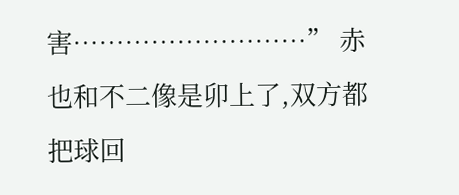害………………………” 赤也和不二像是卯上了,双方都把球回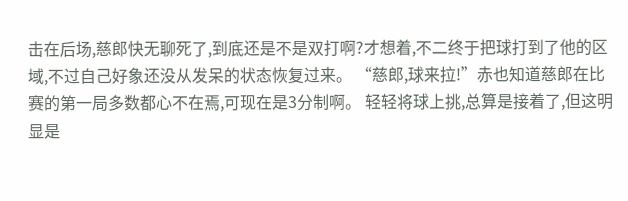击在后场,慈郎快无聊死了,到底还是不是双打啊?才想着,不二终于把球打到了他的区域,不过自己好象还没从发呆的状态恢复过来。 “慈郎,球来拉!”赤也知道慈郎在比赛的第一局多数都心不在焉,可现在是3分制啊。 轻轻将球上挑,总算是接着了,但这明显是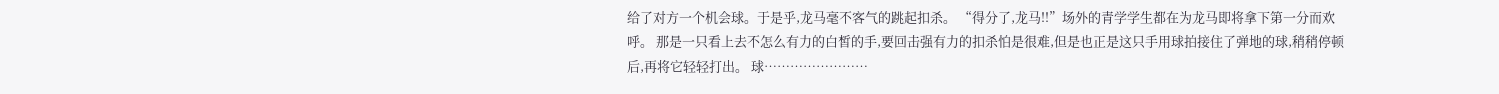给了对方一个机会球。于是乎,龙马毫不客气的跳起扣杀。 “得分了,龙马!!”场外的青学学生都在为龙马即将拿下第一分而欢呼。 那是一只看上去不怎么有力的白皙的手,要回击强有力的扣杀怕是很难,但是也正是这只手用球拍接住了弹地的球,稍稍停顿后,再将它轻轻打出。 球……………………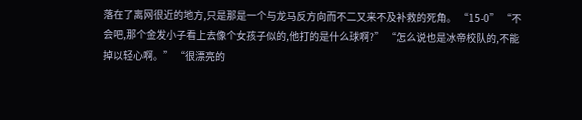落在了离网很近的地方,只是那是一个与龙马反方向而不二又来不及补救的死角。 “15-0” “不会吧,那个金发小子看上去像个女孩子似的,他打的是什么球啊?” “怎么说也是冰帝校队的,不能掉以轻心啊。” “很漂亮的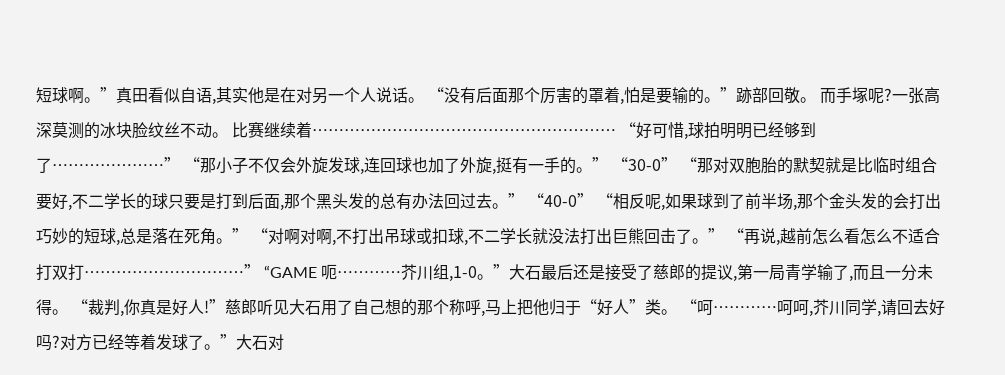短球啊。”真田看似自语,其实他是在对另一个人说话。 “没有后面那个厉害的罩着,怕是要输的。”跡部回敬。 而手塚呢?一张高深莫测的冰块脸纹丝不动。 比赛继续着………………………………………………… “好可惜,球拍明明已经够到了…………………” “那小子不仅会外旋发球,连回球也加了外旋,挺有一手的。” “30-0” “那对双胞胎的默契就是比临时组合要好,不二学长的球只要是打到后面,那个黑头发的总有办法回过去。” “40-0” “相反呢,如果球到了前半场,那个金头发的会打出巧妙的短球,总是落在死角。” “对啊对啊,不打出吊球或扣球,不二学长就没法打出巨熊回击了。” “再说,越前怎么看怎么不适合打双打…………………………” “GAME 呃…………芥川组,1-0。”大石最后还是接受了慈郎的提议,第一局青学输了,而且一分未得。 “裁判,你真是好人!”慈郎听见大石用了自己想的那个称呼,马上把他归于“好人”类。 “呵…………呵呵,芥川同学,请回去好吗?对方已经等着发球了。”大石对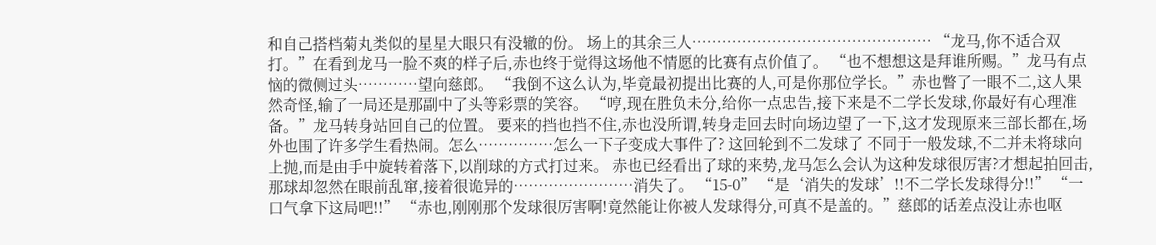和自己搭档菊丸类似的星星大眼只有没辙的份。 场上的其余三人………………………………………… “龙马,你不适合双打。”在看到龙马一脸不爽的样子后,赤也终于觉得这场他不情愿的比赛有点价值了。 “也不想想这是拜谁所赐。”龙马有点恼的微侧过头…………望向慈郎。 “我倒不这么认为,毕竟最初提出比赛的人,可是你那位学长。”赤也瞥了一眼不二,这人果然奇怪,输了一局还是那副中了头等彩票的笑容。 “哼,现在胜负未分,给你一点忠告,接下来是不二学长发球,你最好有心理准备。”龙马转身站回自己的位置。 要来的挡也挡不住,赤也没所谓,转身走回去时向场边望了一下,这才发现原来三部长都在,场外也围了许多学生看热闹。怎么……………怎么一下子变成大事件了? 这回轮到不二发球了 不同于一般发球,不二并未将球向上抛,而是由手中旋转着落下,以削球的方式打过来。 赤也已经看出了球的来势,龙马怎么会认为这种发球很厉害?才想起拍回击,那球却忽然在眼前乱窜,接着很诡异的……………………消失了。 “15-0” “是‘消失的发球’!!不二学长发球得分!!” “一口气拿下这局吧!!” “赤也,刚刚那个发球很厉害啊!竟然能让你被人发球得分,可真不是盖的。”慈郎的话差点没让赤也呕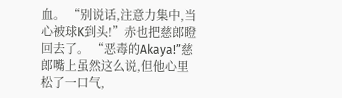血。 “别说话,注意力集中,当心被球K到头!”赤也把慈郎瞪回去了。 “恶毒的Akaya!”慈郎嘴上虽然这么说,但他心里松了一口气,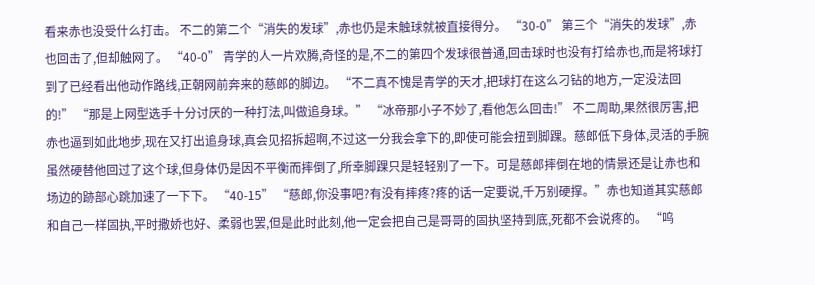看来赤也没受什么打击。 不二的第二个“消失的发球”,赤也仍是未触球就被直接得分。 “30-0” 第三个“消失的发球”,赤也回击了,但却触网了。 “40-0” 青学的人一片欢腾,奇怪的是,不二的第四个发球很普通,回击球时也没有打给赤也,而是将球打到了已经看出他动作路线,正朝网前奔来的慈郎的脚边。 “不二真不愧是青学的天才,把球打在这么刁钻的地方,一定没法回的!” “那是上网型选手十分讨厌的一种打法,叫做追身球。” “冰帝那小子不妙了,看他怎么回击!” 不二周助,果然很厉害,把赤也逼到如此地步,现在又打出追身球,真会见招拆超啊,不过这一分我会拿下的,即使可能会扭到脚踝。慈郎低下身体,灵活的手腕虽然硬替他回过了这个球,但身体仍是因不平衡而摔倒了,所幸脚踝只是轻轻别了一下。可是慈郎摔倒在地的情景还是让赤也和场边的跡部心跳加速了一下下。 “40-15” “慈郎,你没事吧?有没有摔疼?疼的话一定要说,千万别硬撑。”赤也知道其实慈郎和自己一样固执,平时撒娇也好、柔弱也罢,但是此时此刻,他一定会把自己是哥哥的固执坚持到底,死都不会说疼的。 “呜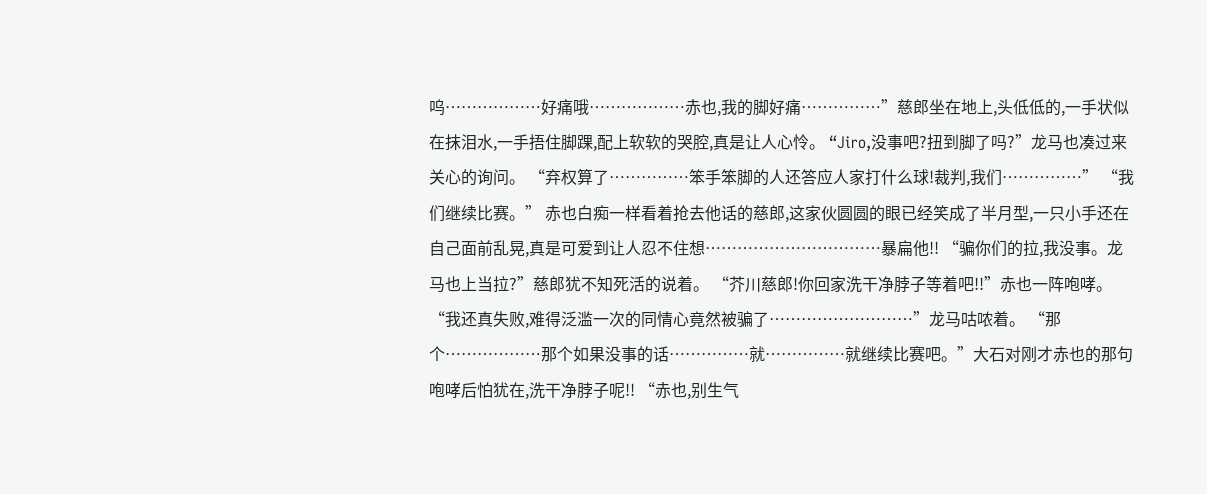呜………………好痛哦………………赤也,我的脚好痛……………”慈郎坐在地上,头低低的,一手状似在抹泪水,一手捂住脚踝,配上软软的哭腔,真是让人心怜。 “Jiro,没事吧?扭到脚了吗?”龙马也凑过来关心的询问。 “弃权算了……………笨手笨脚的人还答应人家打什么球!裁判,我们……………” “我们继续比赛。” 赤也白痴一样看着抢去他话的慈郎,这家伙圆圆的眼已经笑成了半月型,一只小手还在自己面前乱晃,真是可爱到让人忍不住想……………………………暴扁他!! “骗你们的拉,我没事。龙马也上当拉?”慈郎犹不知死活的说着。 “芥川慈郎!你回家洗干净脖子等着吧!!”赤也一阵咆哮。 “我还真失败,难得泛滥一次的同情心竟然被骗了………………………”龙马咕哝着。 “那个………………那个如果没事的话……………就……………就继续比赛吧。”大石对刚才赤也的那句咆哮后怕犹在,洗干净脖子呢!! “赤也,别生气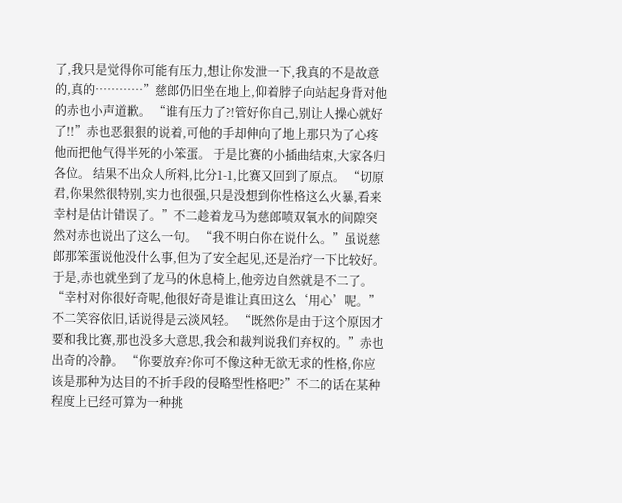了,我只是觉得你可能有压力,想让你发泄一下,我真的不是故意的,真的…………”慈郎仍旧坐在地上,仰着脖子向站起身背对他的赤也小声道歉。 “谁有压力了?!管好你自己,别让人操心就好了!!”赤也恶狠狠的说着,可他的手却伸向了地上那只为了心疼他而把他气得半死的小笨蛋。 于是比赛的小插曲结束,大家各归各位。 结果不出众人所料,比分1-1,比赛又回到了原点。 “切原君,你果然很特别,实力也很强,只是没想到你性格这么火暴,看来幸村是估计错误了。”不二趁着龙马为慈郎喷双氧水的间隙突然对赤也说出了这么一句。 “我不明白你在说什么。”虽说慈郎那笨蛋说他没什么事,但为了安全起见,还是治疗一下比较好。于是,赤也就坐到了龙马的休息椅上,他旁边自然就是不二了。 “幸村对你很好奇呢,他很好奇是谁让真田这么‘用心’呢。”不二笑容依旧,话说得是云淡风轻。 “既然你是由于这个原因才要和我比赛,那也没多大意思,我会和裁判说我们弃权的。”赤也出奇的冷静。 “你要放弃?你可不像这种无欲无求的性格,你应该是那种为达目的不折手段的侵略型性格吧?”不二的话在某种程度上已经可算为一种挑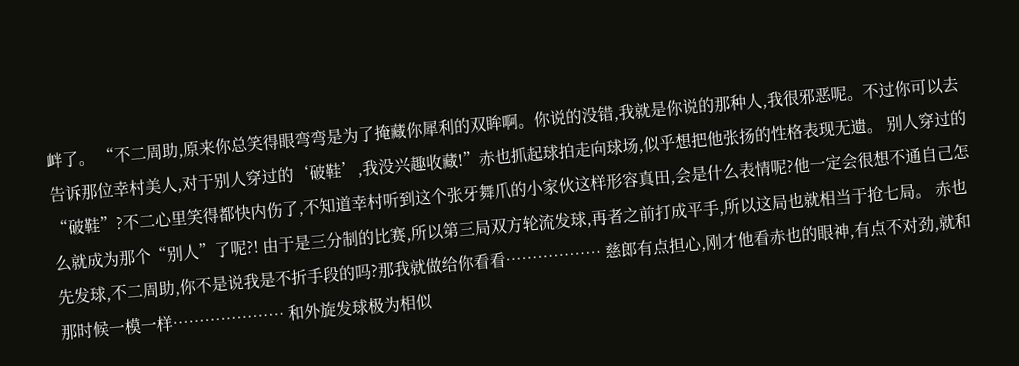衅了。 “不二周助,原来你总笑得眼弯弯是为了掩藏你犀利的双眸啊。你说的没错,我就是你说的那种人,我很邪恶呢。不过你可以去告诉那位幸村美人,对于别人穿过的‘破鞋’,我没兴趣收藏!”赤也抓起球拍走向球场,似乎想把他张扬的性格表现无遗。 别人穿过的“破鞋”?不二心里笑得都快内伤了,不知道幸村听到这个张牙舞爪的小家伙这样形容真田,会是什么表情呢?他一定会很想不通自己怎么就成为那个“别人”了呢?! 由于是三分制的比赛,所以第三局双方轮流发球,再者之前打成平手,所以这局也就相当于抢七局。 赤也先发球,不二周助,你不是说我是不折手段的吗?那我就做给你看看……………… 慈郎有点担心,刚才他看赤也的眼神,有点不对劲,就和那时候一模一样………………… 和外旋发球极为相似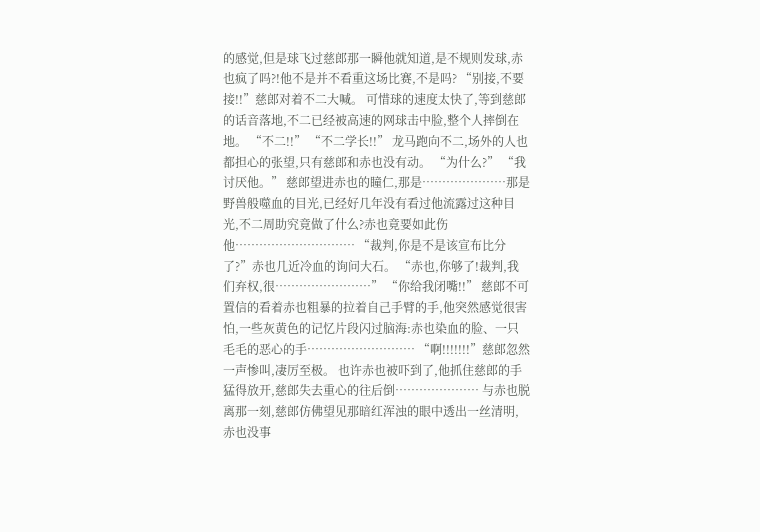的感觉,但是球飞过慈郎那一瞬他就知道,是不规则发球,赤也疯了吗?!他不是并不看重这场比赛,不是吗? “别接,不要接!!”慈郎对着不二大喊。 可惜球的速度太快了,等到慈郎的话音落地,不二已经被高速的网球击中脸,整个人摔倒在地。 “不二!!” “不二学长!!” 龙马跑向不二,场外的人也都担心的张望,只有慈郎和赤也没有动。 “为什么?” “我讨厌他。” 慈郎望进赤也的瞳仁,那是…………………那是野兽般噬血的目光,已经好几年没有看过他流露过这种目光,不二周助究竟做了什么?赤也竟要如此伤他………………………… “裁判,你是不是该宣布比分了?”赤也几近冷血的询问大石。 “赤也,你够了!裁判,我们弃权,很……………………” “你给我闭嘴!!” 慈郎不可置信的看着赤也粗暴的拉着自己手臂的手,他突然感觉很害怕,一些灰黄色的记忆片段闪过脑海:赤也染血的脸、一只毛毛的恶心的手……………………… “啊!!!!!!!”慈郎忽然一声惨叫,凄厉至极。 也许赤也被吓到了,他抓住慈郎的手猛得放开,慈郎失去重心的往后倒………………… 与赤也脱离那一刻,慈郎仿佛望见那暗红浑浊的眼中透出一丝清明,赤也没事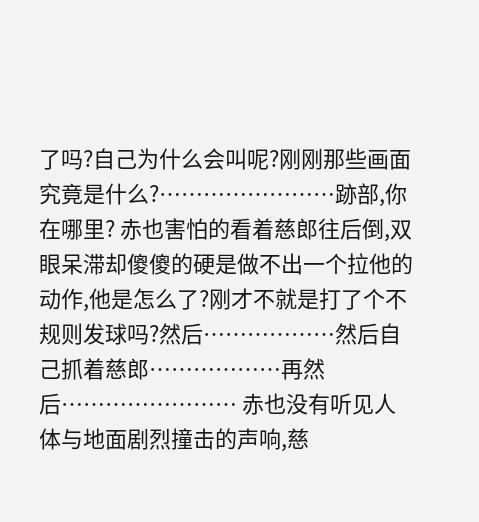了吗?自己为什么会叫呢?刚刚那些画面究竟是什么?……………………跡部,你在哪里? 赤也害怕的看着慈郎往后倒,双眼呆滞却傻傻的硬是做不出一个拉他的动作,他是怎么了?刚才不就是打了个不规则发球吗?然后………………然后自己抓着慈郎………………再然后…………………… 赤也没有听见人体与地面剧烈撞击的声响,慈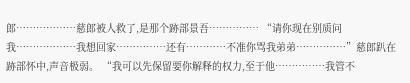郎………………慈郎被人救了,是那个跡部景吾…………… “请你现在别质问我………………我想回家……………还有…………不准你骂我弟弟……………”慈郎趴在跡部怀中,声音极弱。 “我可以先保留要你解释的权力,至于他……………我管不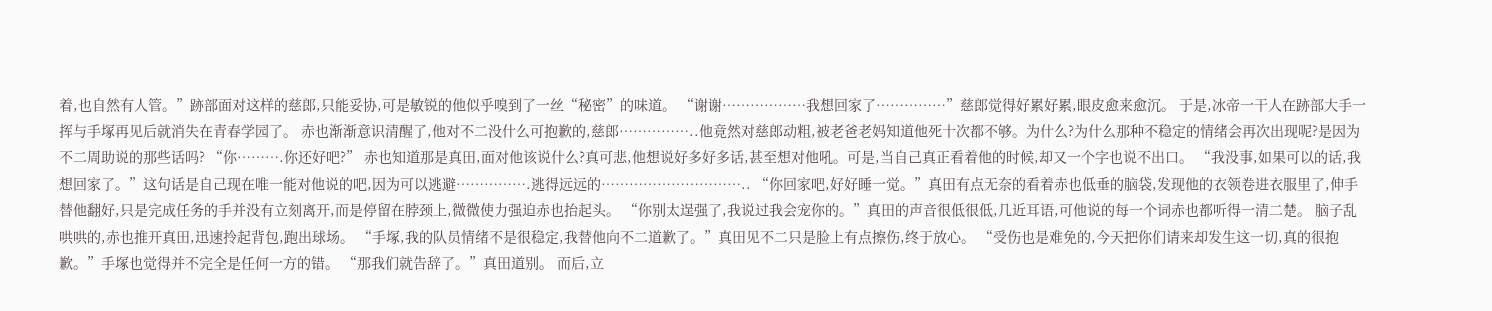着,也自然有人管。”跡部面对这样的慈郎,只能妥协,可是敏锐的他似乎嗅到了一丝“秘密”的味道。 “谢谢………………我想回家了……………”慈郎觉得好累好累,眼皮愈来愈沉。 于是,冰帝一干人在跡部大手一挥与手塚再见后就消失在青春学园了。 赤也渐渐意识清醒了,他对不二没什么可抱歉的,慈郎……………..他竟然对慈郎动粗,被老爸老妈知道他死十次都不够。为什么?为什么那种不稳定的情绪会再次出现呢?是因为不二周助说的那些话吗? “你……….你还好吧?” 赤也知道那是真田,面对他该说什么?真可悲,他想说好多好多话,甚至想对他吼。可是,当自己真正看着他的时候,却又一个字也说不出口。 “我没事,如果可以的话,我想回家了。”这句话是自己现在唯一能对他说的吧,因为可以逃避…………….逃得远远的………………………….. “你回家吧,好好睡一觉。”真田有点无奈的看着赤也低垂的脑袋,发现他的衣领卷进衣服里了,伸手替他翻好,只是完成任务的手并没有立刻离开,而是停留在脖颈上,微微使力强迫赤也抬起头。 “你别太逞强了,我说过我会宠你的。”真田的声音很低很低,几近耳语,可他说的每一个词赤也都听得一清二楚。 脑子乱哄哄的,赤也推开真田,迅速拎起背包,跑出球场。 “手塚,我的队员情绪不是很稳定,我替他向不二道歉了。”真田见不二只是脸上有点擦伤,终于放心。 “受伤也是难免的,今天把你们请来却发生这一切,真的很抱歉。”手塚也觉得并不完全是任何一方的错。 “那我们就告辞了。”真田道别。 而后,立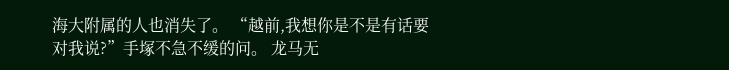海大附属的人也消失了。 “越前,我想你是不是有话要对我说?”手塚不急不缓的问。 龙马无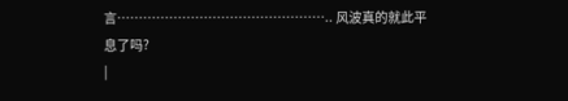言………………………………………….. 风波真的就此平息了吗?
|